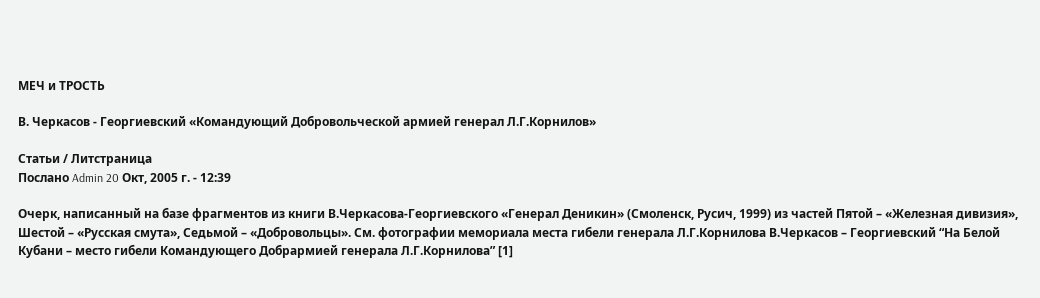МЕЧ и ТРОСТЬ

В. Черкасов - Георгиевский «Командующий Добровольческой армией генерал Л.Г.Корнилов»

Статьи / Литстраница
Послано Admin 20 Окт, 2005 г. - 12:39

Очерк, написанный на базе фрагментов из книги В.Черкасова-Георгиевского «Генерал Деникин» (Смоленск, Русич, 1999) из частей Пятой – «Железная дивизия», Шестой – «Русская смута», Седьмой – «Добровольцы». См. фотографии мемориала места гибели генерала Л.Г.Корнилова В.Черкасов – Георгиевский “На Белой Кубани – место гибели Командующего Добрармией генерала Л.Г.Корнилова” [1]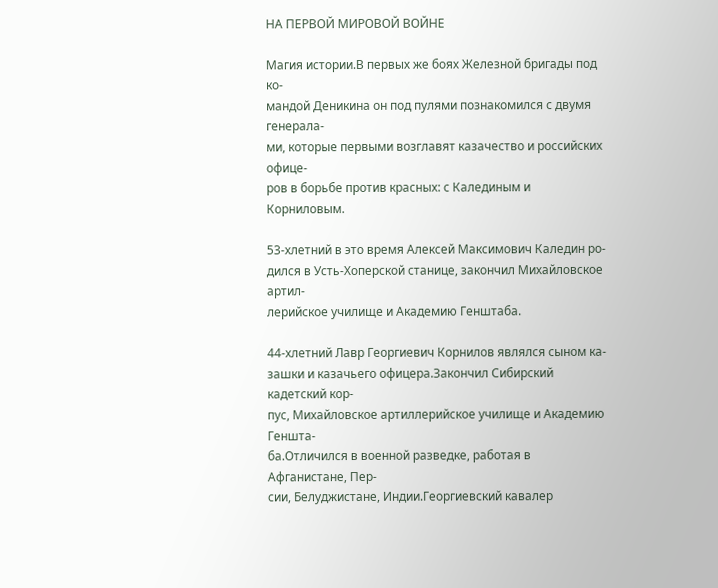НА ПЕРВОЙ МИРОВОЙ ВОЙНЕ

Магия истории.В первых же боях Железной бригады под ко-
мандой Деникина он под пулями познакомился с двумя генерала-
ми, которые первыми возглавят казачество и российских офице-
ров в борьбе против красных: с Калединым и Корниловым.

53-хлетний в это время Алексей Максимович Каледин ро-
дился в Усть-Хоперской станице, закончил Михайловское артил-
лерийское училище и Академию Генштаба.

44-хлетний Лавр Георгиевич Корнилов являлся сыном ка-
зашки и казачьего офицера.Закончил Сибирский кадетский кор-
пус, Михайловское артиллерийское училище и Академию Геншта-
ба.Отличился в военной разведке, работая в Афганистане, Пер-
сии, Белуджистане, Индии.Георгиевский кавалер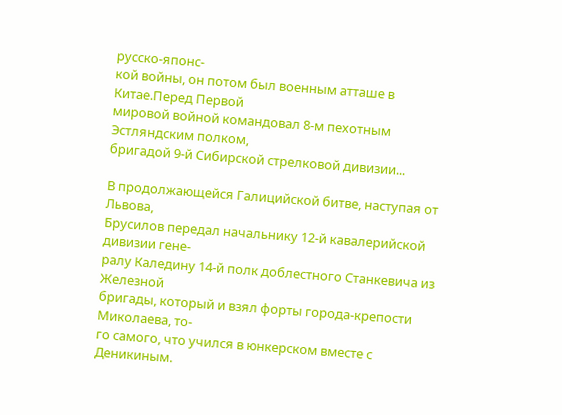русско-японс-
кой войны, он потом был военным атташе в Китае.Перед Первой
мировой войной командовал 8-м пехотным Эстляндским полком,
бригадой 9-й Сибирской стрелковой дивизии...

В продолжающейся Галицийской битве, наступая от Львова,
Брусилов передал начальнику 12-й кавалерийской дивизии гене-
ралу Каледину 14-й полк доблестного Станкевича из Железной
бригады, который и взял форты города-крепости Миколаева, то-
го самого, что учился в юнкерском вместе с Деникиным.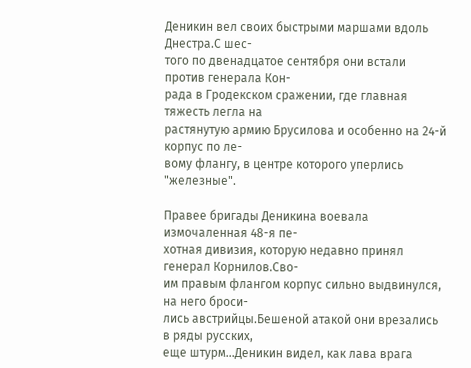Деникин вел своих быстрыми маршами вдоль Днестра.С шес-
того по двенадцатое сентября они встали против генерала Кон-
рада в Гродекском сражении, где главная тяжесть легла на
растянутую армию Брусилова и особенно на 24-й корпус по ле-
вому флангу, в центре которого уперлись "железные".

Правее бригады Деникина воевала измочаленная 48-я пе-
хотная дивизия, которую недавно принял генерал Корнилов.Сво-
им правым флангом корпус сильно выдвинулся, на него броси-
лись австрийцы.Бешеной атакой они врезались в ряды русских,
еще штурм...Деникин видел, как лава врага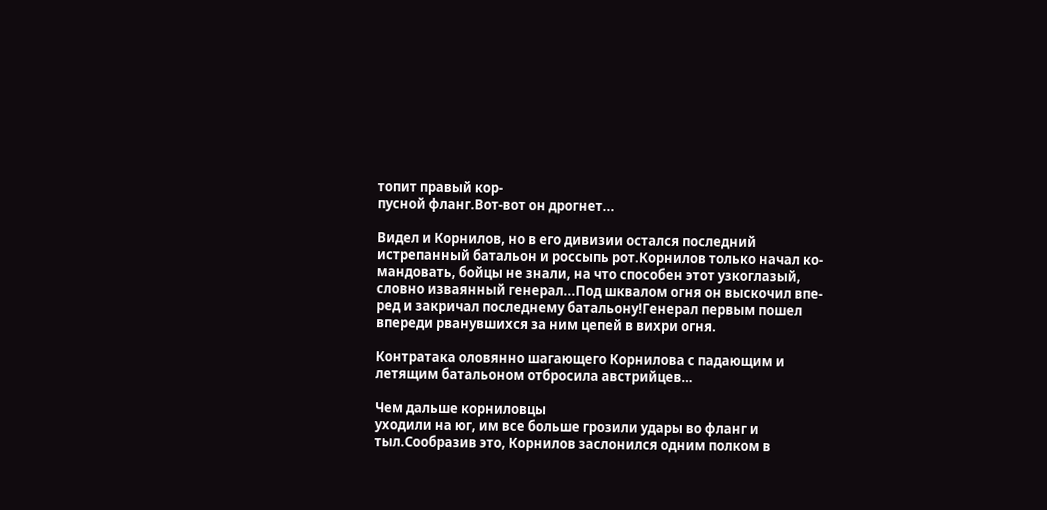топит правый кор-
пусной фланг.Вот-вот он дрогнет...

Видел и Корнилов, но в его дивизии остался последний
истрепанный батальон и россыпь рот.Корнилов только начал ко-
мандовать, бойцы не знали, на что способен этот узкоглазый,
словно изваянный генерал...Под шквалом огня он выскочил впе-
ред и закричал последнему батальону!Генерал первым пошел
впереди рванувшихся за ним цепей в вихри огня.

Контратака оловянно шагающего Корнилова с падающим и
летящим батальоном отбросила австрийцев…

Чем дальше корниловцы
уходили на юг, им все больше грозили удары во фланг и
тыл.Сообразив это, Корнилов заслонился одним полком в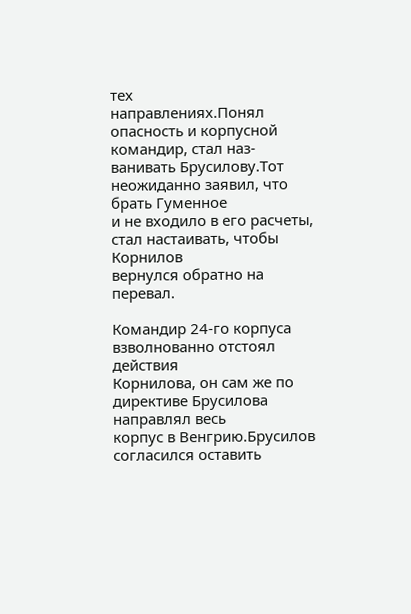тех
направлениях.Понял опасность и корпусной командир, стал наз-
ванивать Брусилову.Тот неожиданно заявил, что брать Гуменное
и не входило в его расчеты, стал настаивать, чтобы Корнилов
вернулся обратно на перевал.

Командир 24-го корпуса взволнованно отстоял действия
Корнилова, он сам же по директиве Брусилова направлял весь
корпус в Венгрию.Брусилов согласился оставить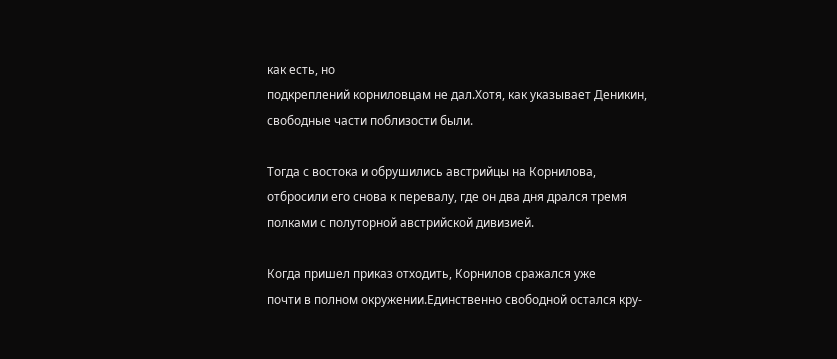как есть, но
подкреплений корниловцам не дал.Хотя, как указывает Деникин,
свободные части поблизости были.

Тогда с востока и обрушились австрийцы на Корнилова,
отбросили его снова к перевалу, где он два дня дрался тремя
полками с полуторной австрийской дивизией.

Когда пришел приказ отходить, Корнилов сражался уже
почти в полном окружении.Единственно свободной остался кру-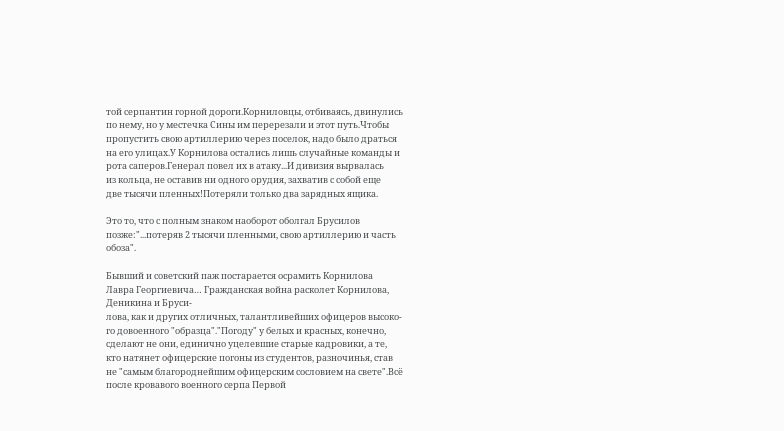той серпантин горной дороги.Корниловцы, отбиваясь, двинулись
по нему, но у местечка Сины им перерезали и этот путь.Чтобы
пропустить свою артиллерию через поселок, надо было драться
на его улицах.У Корнилова остались лишь случайные команды и
рота саперов.Генерал повел их в атаку...И дивизия вырвалась
из кольца, не оставив ни одного орудия, захватив с собой еще
две тысячи пленных!Потеряли только два зарядных ящика.

Это то, что с полным знаком наоборот оболгал Брусилов
позже:"...потеряв 2 тысячи пленными, свою артиллерию и часть
обоза".

Бывший и советский паж постарается осрамить Корнилова
Лавра Георгиевича… Гражданская война расколет Корнилова,
Деникина и Бруси-
лова, как и других отличных, талантливейших офицеров высоко-
го довоенного "образца"."Погоду" у белых и красных, конечно,
сделают не они, единично уцелевшие старые кадровики, а те,
кто натянет офицерские погоны из студентов, разночинья, став
не "самым благороднейшим офицерским сословием на свете".Всё
после кровавого военного серпа Первой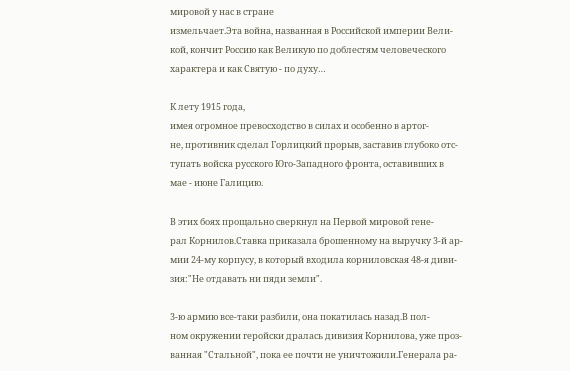мировой у нас в стране
измельчает.Эта война, названная в Российской империи Вели-
кой, кончит Россию как Великую по доблестям человеческого
характера и как Святую - по духу…

К лету 1915 года,
имея огромное превосходство в силах и особенно в артог-
не, противник сделал Горлицкий прорыв, заставив глубоко отс-
тупать войска русского Юго-Западного фронта, оставивших в
мае - июне Галицию.

В этих боях прощально сверкнул на Первой мировой гене-
рал Корнилов.Ставка приказала брошенному на выручку 3-й ар-
мии 24-му корпусу, в который входила корниловская 48-я диви-
зия:"Не отдавать ни пяди земли".

3-ю армию все-таки разбили, она покатилась назад.В пол-
ном окружении геройски дралась дивизия Корнилова, уже проз-
ванная "Стальной", пока ее почти не уничтожили.Генерала ра-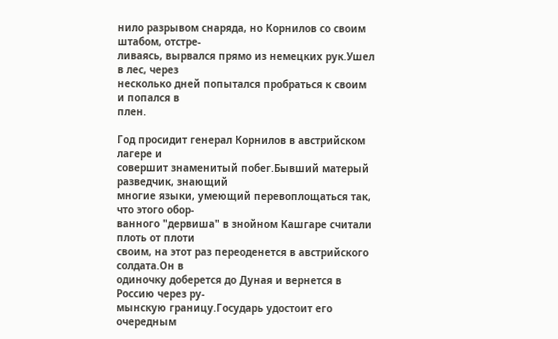нило разрывом снаряда, но Корнилов со своим штабом, отстре-
ливаясь, вырвался прямо из немецких рук.Ушел в лес, через
несколько дней попытался пробраться к своим и попался в
плен.

Год просидит генерал Корнилов в австрийском лагере и
совершит знаменитый побег.Бывший матерый разведчик, знающий
многие языки, умеющий перевоплощаться так, что этого обор-
ванного "дервиша" в знойном Кашгаре считали плоть от плоти
своим, на этот раз переоденется в австрийского солдата.Он в
одиночку доберется до Дуная и вернется в Россию через ру-
мынскую границу.Государь удостоит его очередным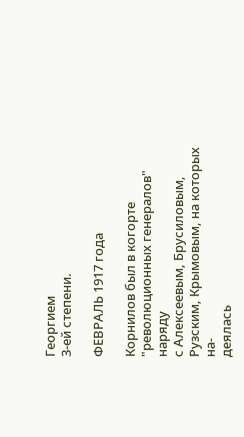Георгием
3-ей степени.

ФЕВРАЛЬ 1917 года

Корнилов был в когорте "революционных генералов" наряду
с Алексеевым, Брусиловым, Рузским, Крымовым, на которых на-
деялась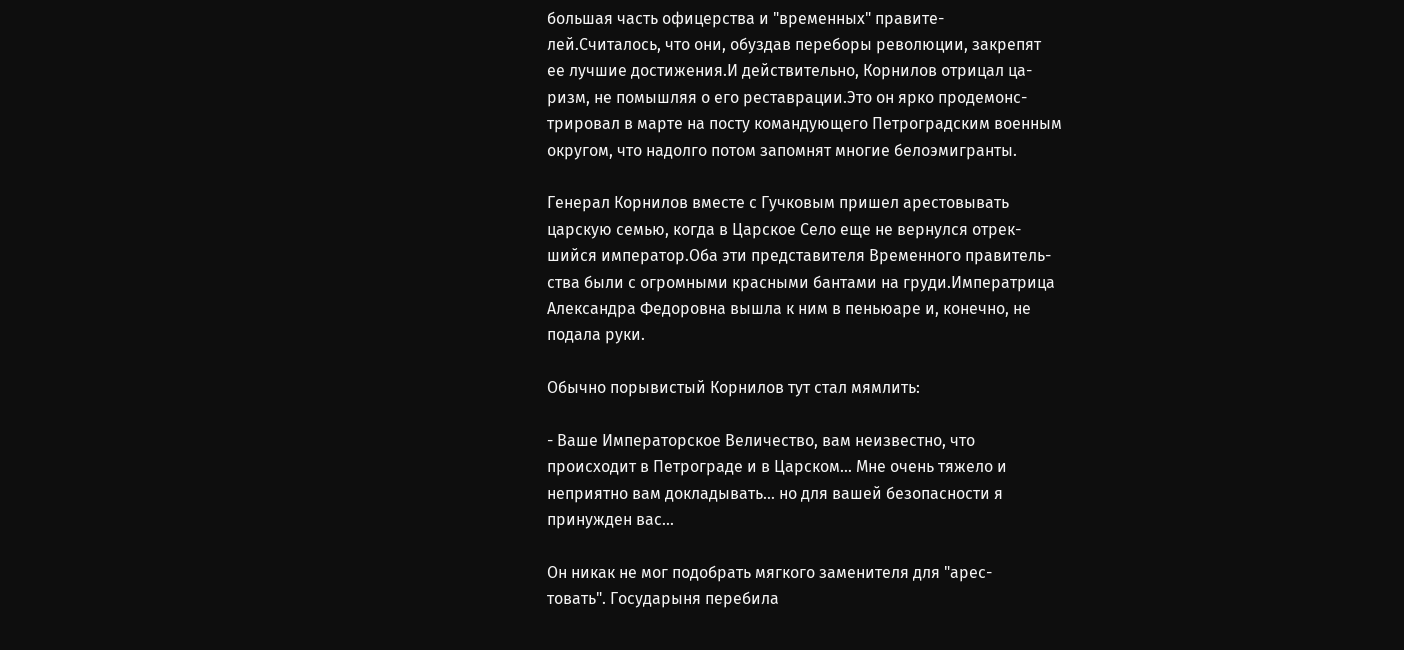большая часть офицерства и "временных" правите-
лей.Считалось, что они, обуздав переборы революции, закрепят
ее лучшие достижения.И действительно, Корнилов отрицал ца-
ризм, не помышляя о его реставрации.Это он ярко продемонс-
трировал в марте на посту командующего Петроградским военным
округом, что надолго потом запомнят многие белоэмигранты.

Генерал Корнилов вместе с Гучковым пришел арестовывать
царскую семью, когда в Царское Село еще не вернулся отрек-
шийся император.Оба эти представителя Временного правитель-
ства были с огромными красными бантами на груди.Императрица
Александра Федоровна вышла к ним в пеньюаре и, конечно, не
подала руки.

Обычно порывистый Корнилов тут стал мямлить:

- Ваше Императорское Величество, вам неизвестно, что
происходит в Петрограде и в Царском... Мне очень тяжело и
неприятно вам докладывать... но для вашей безопасности я
принужден вас...

Он никак не мог подобрать мягкого заменителя для "арес-
товать". Государыня перебила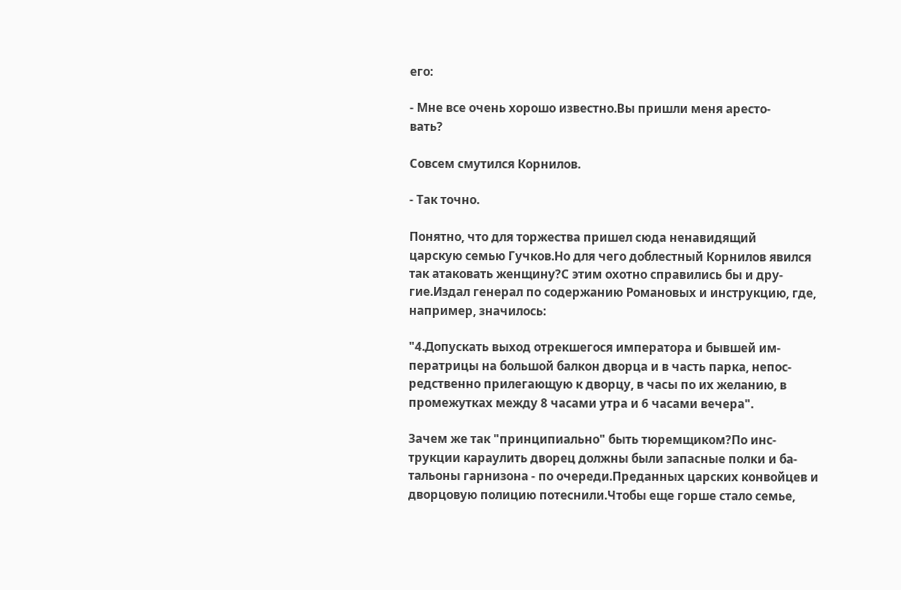его:

- Мне все очень хорошо известно.Вы пришли меня аресто-
вать?

Совсем смутился Корнилов.

- Так точно.

Понятно, что для торжества пришел сюда ненавидящий
царскую семью Гучков.Но для чего доблестный Корнилов явился
так атаковать женщину?С этим охотно справились бы и дру-
гие.Издал генерал по содержанию Романовых и инструкцию, где,
например, значилось:

"4.Допускать выход отрекшегося императора и бывшей им-
ператрицы на большой балкон дворца и в часть парка, непос-
редственно прилегающую к дворцу, в часы по их желанию, в
промежутках между 8 часами утра и 6 часами вечера".

Зачем же так "принципиально" быть тюремщиком?По инс-
трукции караулить дворец должны были запасные полки и ба-
тальоны гарнизона - по очереди.Преданных царских конвойцев и
дворцовую полицию потеснили.Чтобы еще горше стало семье,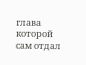глава которой сам отдал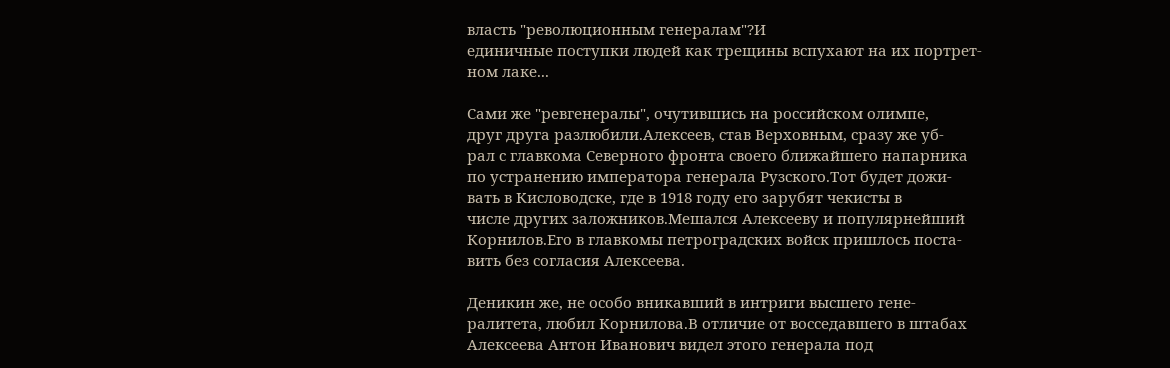власть "революционным генералам"?И
единичные поступки людей как трещины вспухают на их портрет-
ном лаке...

Сами же "ревгенералы", очутившись на российском олимпе,
друг друга разлюбили.Алексеев, став Верховным, сразу же уб-
рал с главкома Северного фронта своего ближайшего напарника
по устранению императора генерала Рузского.Тот будет дожи-
вать в Кисловодске, где в 1918 году его зарубят чекисты в
числе других заложников.Мешался Алексееву и популярнейший
Корнилов.Его в главкомы петроградских войск пришлось поста-
вить без согласия Алексеева.

Деникин же, не особо вникавший в интриги высшего гене-
ралитета, любил Корнилова.В отличие от восседавшего в штабах
Алексеева Антон Иванович видел этого генерала под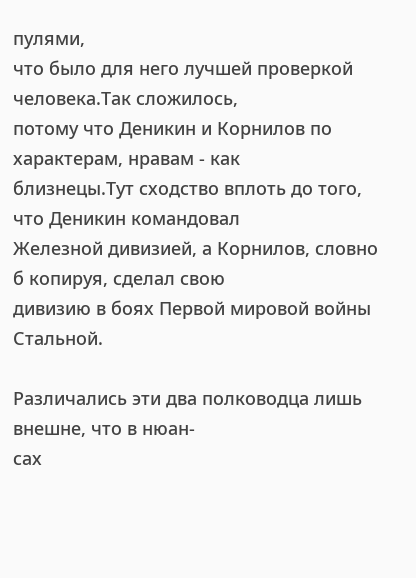пулями,
что было для него лучшей проверкой человека.Так сложилось,
потому что Деникин и Корнилов по характерам, нравам - как
близнецы.Тут сходство вплоть до того, что Деникин командовал
Железной дивизией, а Корнилов, словно б копируя, сделал свою
дивизию в боях Первой мировой войны Стальной.

Различались эти два полководца лишь внешне, что в нюан-
сах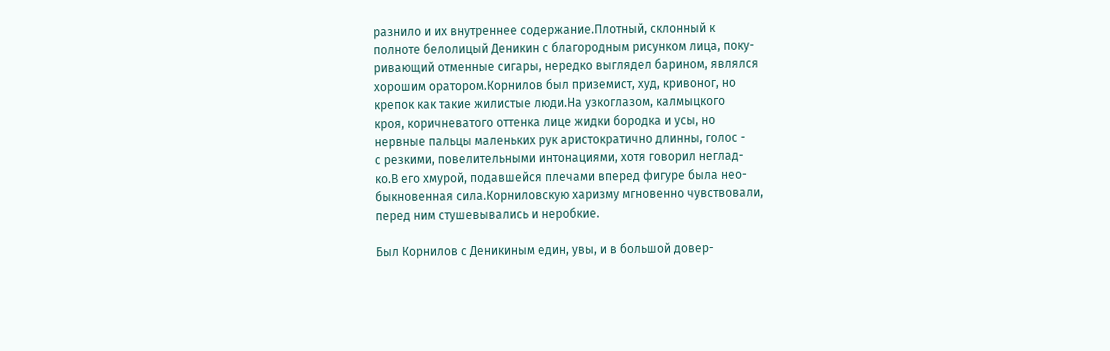разнило и их внутреннее содержание.Плотный, склонный к
полноте белолицый Деникин с благородным рисунком лица, поку-
ривающий отменные сигары, нередко выглядел барином, являлся
хорошим оратором.Корнилов был приземист, худ, кривоног, но
крепок как такие жилистые люди.На узкоглазом, калмыцкого
кроя, коричневатого оттенка лице жидки бородка и усы, но
нервные пальцы маленьких рук аристократично длинны, голос -
с резкими, повелительными интонациями, хотя говорил неглад-
ко.В его хмурой, подавшейся плечами вперед фигуре была нео-
быкновенная сила.Корниловскую харизму мгновенно чувствовали,
перед ним стушевывались и неробкие.

Был Корнилов с Деникиным един, увы, и в большой довер-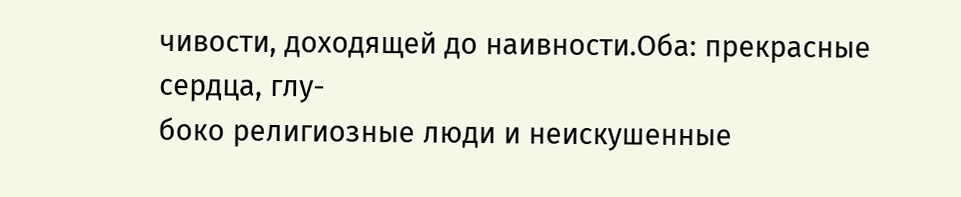чивости, доходящей до наивности.Оба: прекрасные сердца, глу-
боко религиозные люди и неискушенные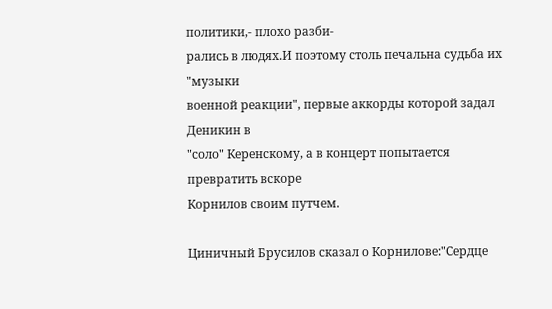политики,- плохо разби-
рались в людях.И поэтому столь печальна судьба их "музыки
военной реакции", первые аккорды которой задал Деникин в
"соло" Керенскому, а в концерт попытается превратить вскоре
Корнилов своим путчем.

Циничный Брусилов сказал о Корнилове:"Сердце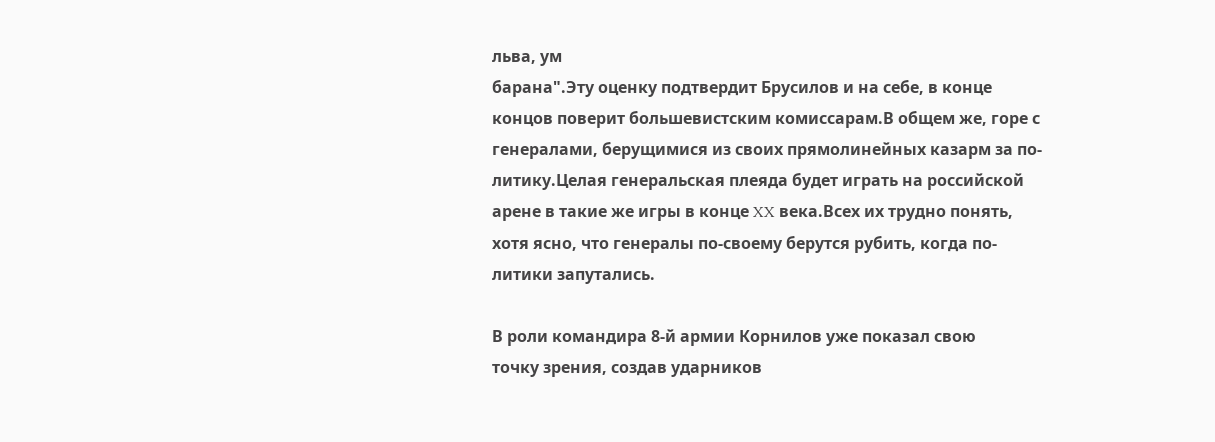льва, ум
барана".Эту оценку подтвердит Брусилов и на себе, в конце
концов поверит большевистским комиссарам.В общем же, горе с
генералами, берущимися из своих прямолинейных казарм за по-
литику.Целая генеральская плеяда будет играть на российской
арене в такие же игры в конце XX века.Всех их трудно понять,
хотя ясно, что генералы по-своему берутся рубить, когда по-
литики запутались.

В роли командира 8-й армии Корнилов уже показал свою
точку зрения, создав ударников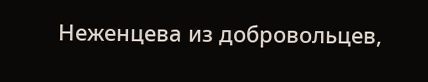Неженцева из добровольцев,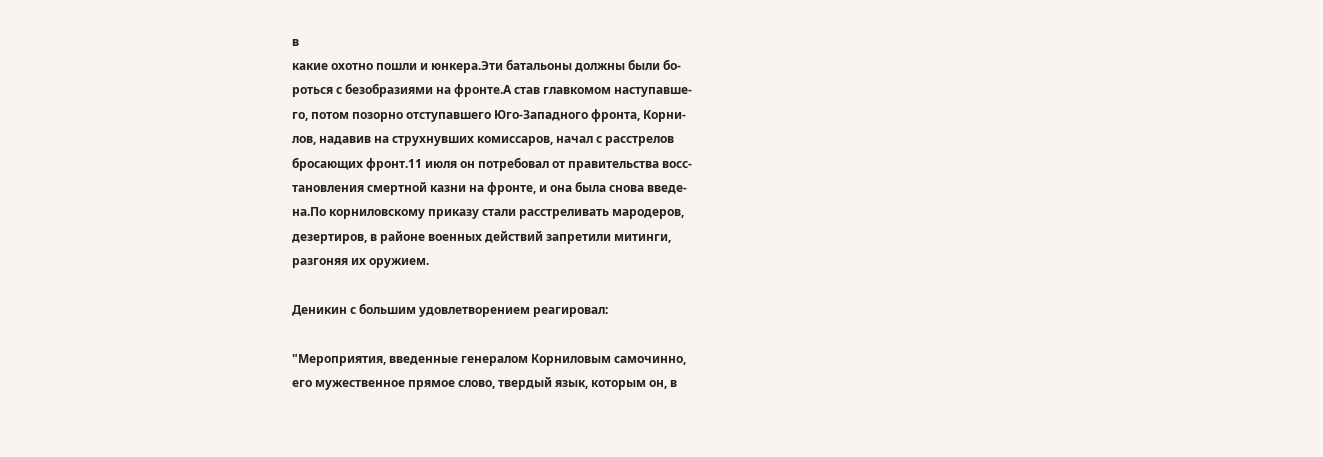в
какие охотно пошли и юнкера.Эти батальоны должны были бо-
роться с безобразиями на фронте.А став главкомом наступавше-
го, потом позорно отступавшего Юго-Западного фронта, Корни-
лов, надавив на струхнувших комиссаров, начал с расстрелов
бросающих фронт.11 июля он потребовал от правительства восс-
тановления смертной казни на фронте, и она была снова введе-
на.По корниловскому приказу стали расстреливать мародеров,
дезертиров, в районе военных действий запретили митинги,
разгоняя их оружием.

Деникин с большим удовлетворением реагировал:

"Мероприятия, введенные генералом Корниловым самочинно,
его мужественное прямое слово, твердый язык, которым он, в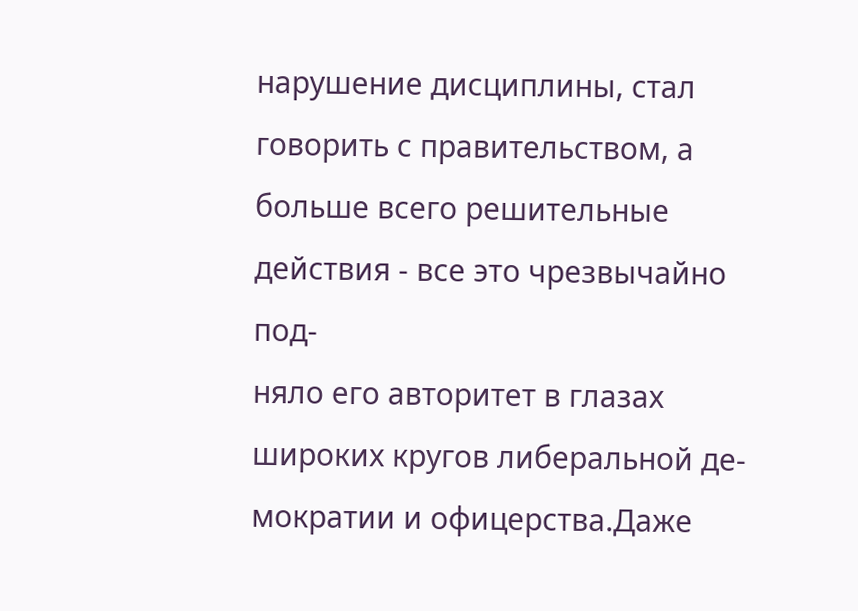нарушение дисциплины, стал говорить с правительством, а
больше всего решительные действия - все это чрезвычайно под-
няло его авторитет в глазах широких кругов либеральной де-
мократии и офицерства.Даже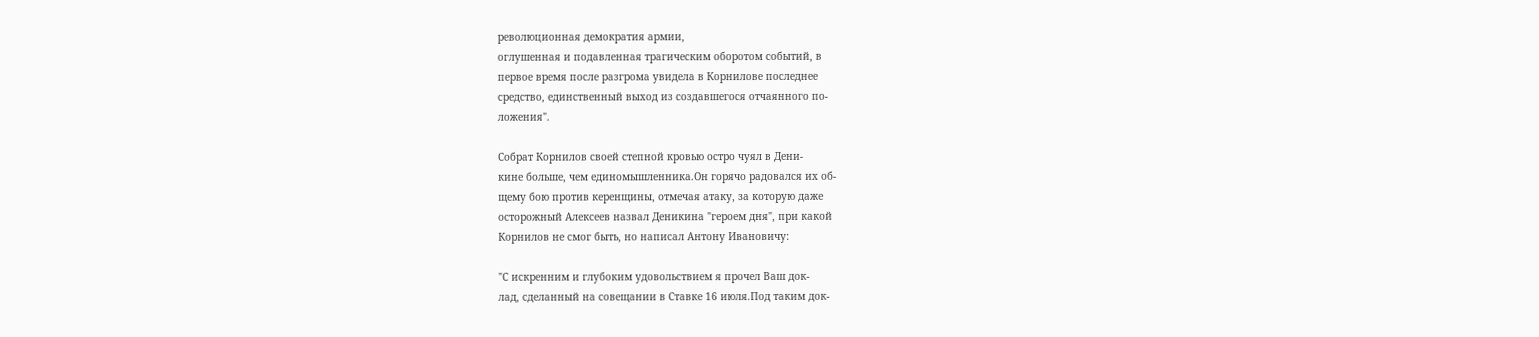революционная демократия армии,
оглушенная и подавленная трагическим оборотом событий, в
первое время после разгрома увидела в Корнилове последнее
средство, единственный выход из создавшегося отчаянного по-
ложения".

Собрат Корнилов своей степной кровью остро чуял в Дени-
кине больше, чем единомышленника.Он горячо радовался их об-
щему бою против керенщины, отмечая атаку, за которую даже
осторожный Алексеев назвал Деникина "героем дня", при какой
Корнилов не смог быть, но написал Антону Ивановичу:

"С искренним и глубоким удовольствием я прочел Ваш док-
лад, сделанный на совещании в Ставке 16 июля.Под таким док-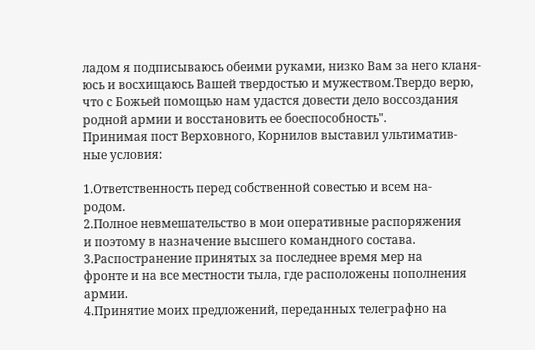ладом я подписываюсь обеими руками, низко Вам за него кланя-
юсь и восхищаюсь Вашей твердостью и мужеством.Твердо верю,
что с Божьей помощью нам удастся довести дело воссоздания
родной армии и восстановить ее боеспособность".
Принимая пост Верховного, Корнилов выставил ультиматив-
ные условия:

1.Ответственность перед собственной совестью и всем на-
родом.
2.Полное невмешательство в мои оперативные распоряжения
и поэтому в назначение высшего командного состава.
3.Распостранение принятых за последнее время мер на
фронте и на все местности тыла, где расположены пополнения
армии.
4.Принятие моих предложений, переданных телеграфно на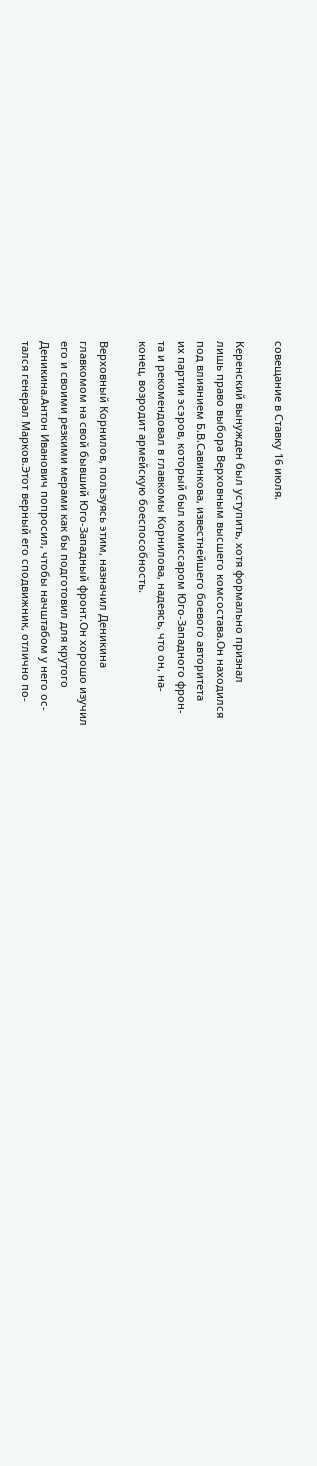совещание в Ставку 16 июля.

Керенский вынужден был уступить, хотя формально признал
лишь право выбора Верховным высшего комсостава.Он находился
под влиянием Б.В.Савинкова, известнейшего боевого авторитета
их партии эсэров, который был комиссаром Юго-Западного фрон-
та и рекомендовал в главкомы Корнилова, надеясь, что он, на-
конец, возродит армейскую боеспособность.

Верховный Корнилов, пользуясь этим, назначил Деникина
главкомом на свой бывший Юго-Западный фронт.Он хорошо изучил
его и своими резкими мерами как бы подготовил для крутого
Деникина.Антон Иванович попросил, чтобы начштабом у него ос-
тался генерал Марков.Этот верный его сподвижник, отлично по-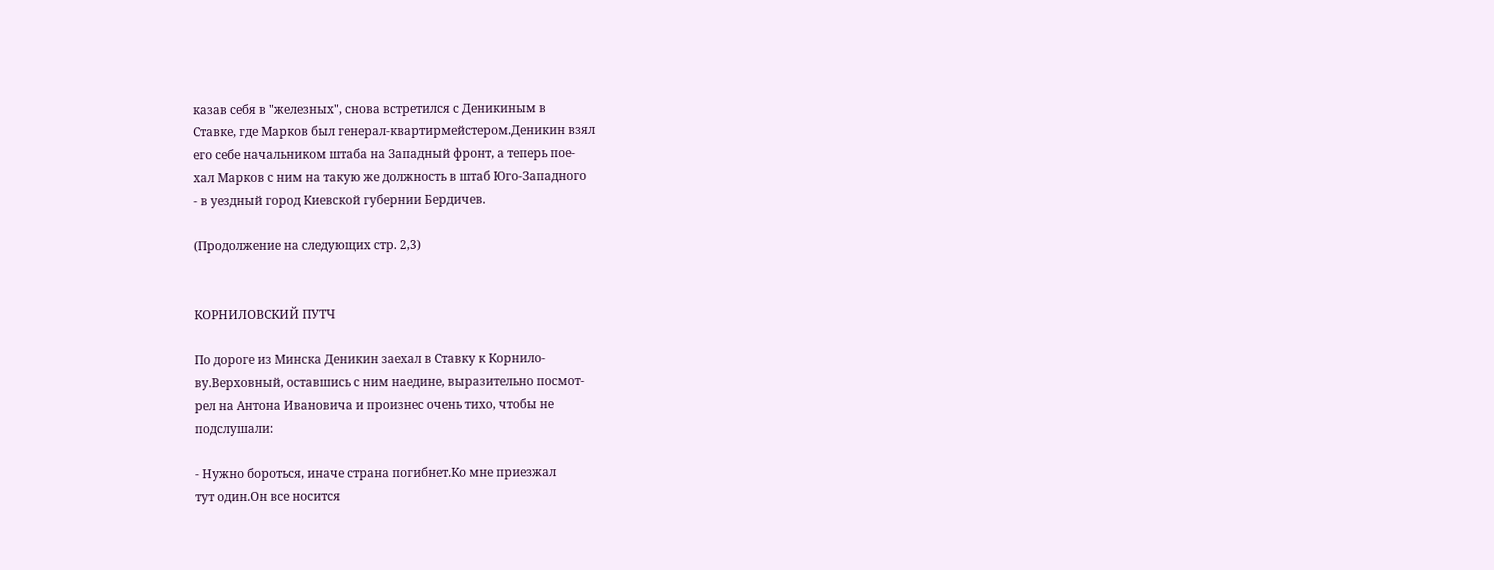казав себя в "железных", снова встретился с Деникиным в
Ставке, где Марков был генерал-квартирмейстером.Деникин взял
его себе начальником штаба на Западный фронт, а теперь пое-
хал Марков с ним на такую же должность в штаб Юго-Западного
- в уездный город Киевской губернии Бердичев.

(Продолжение на следующих стр. 2,3)


КОРНИЛОВСКИЙ ПУТЧ

По дороге из Минска Деникин заехал в Ставку к Корнило-
ву.Верховный, оставшись с ним наедине, выразительно посмот-
рел на Антона Ивановича и произнес очень тихо, чтобы не
подслушали:

- Нужно бороться, иначе страна погибнет.Ко мне приезжал
тут один.Он все носится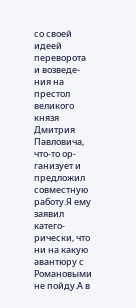со своей идеей переворота и возведе-
ния на престол великого князя Дмитрия Павловича, что-то ор-
ганизует и предложил совместную работу.Я ему заявил катего-
рически, что ни на какую авантюру с Романовыми не пойду.А в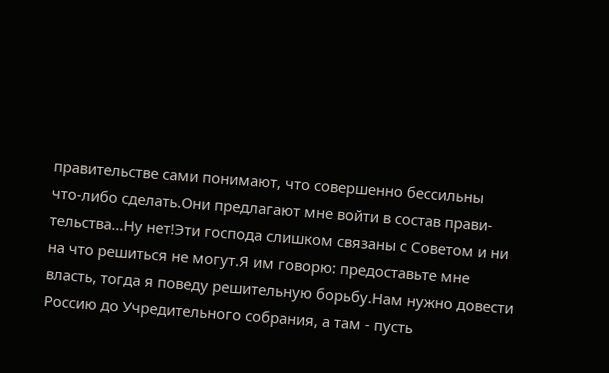правительстве сами понимают, что совершенно бессильны
что-либо сделать.Они предлагают мне войти в состав прави-
тельства...Ну нет!Эти господа слишком связаны с Советом и ни
на что решиться не могут.Я им говорю: предоставьте мне
власть, тогда я поведу решительную борьбу.Нам нужно довести
Россию до Учредительного собрания, а там - пусть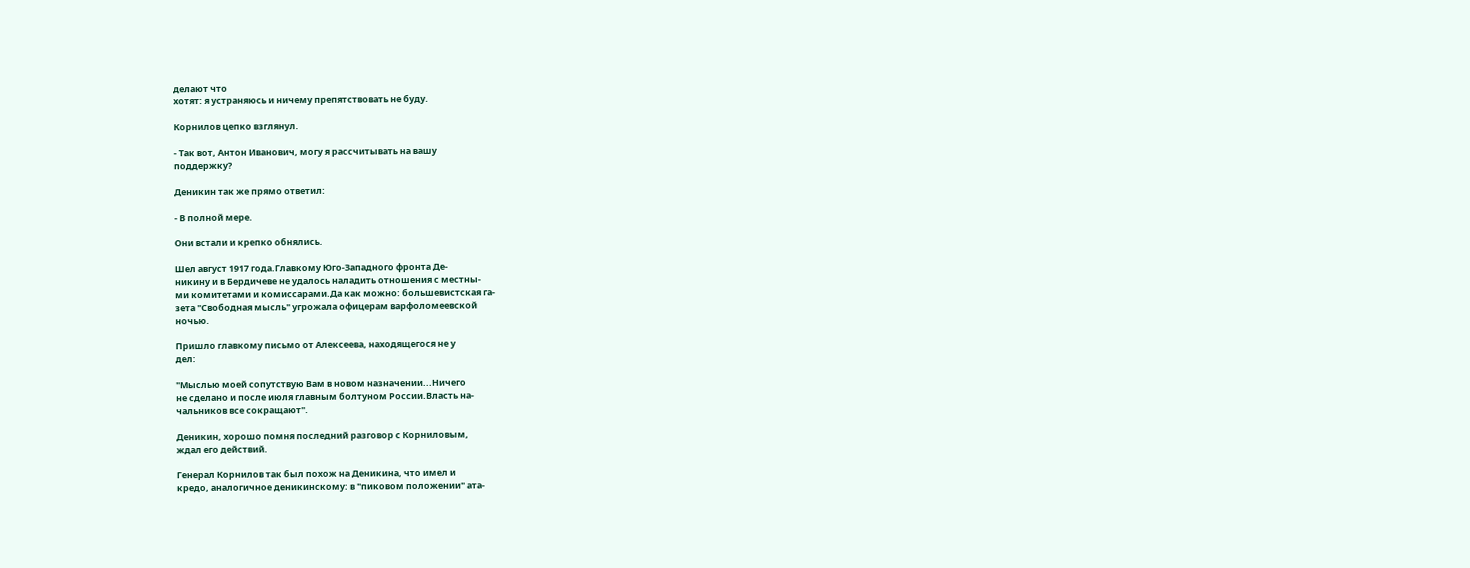делают что
хотят: я устраняюсь и ничему препятствовать не буду.

Корнилов цепко взглянул.

- Так вот, Антон Иванович, могу я рассчитывать на вашу
поддержку?

Деникин так же прямо ответил:

- В полной мере.

Они встали и крепко обнялись.

Шел август 1917 года.Главкому Юго-Западного фронта Де-
никину и в Бердичеве не удалось наладить отношения с местны-
ми комитетами и комиссарами.Да как можно: большевистская га-
зета "Свободная мысль" угрожала офицерам варфоломеевской
ночью.

Пришло главкому письмо от Алексеева, находящегося не у
дел:

"Мыслью моей сопутствую Вам в новом назначении...Ничего
не сделано и после июля главным болтуном России.Власть на-
чальников все сокращают".

Деникин, хорошо помня последний разговор с Корниловым,
ждал его действий.

Генерал Корнилов так был похож на Деникина, что имел и
кредо, аналогичное деникинскому: в "пиковом положении" ата-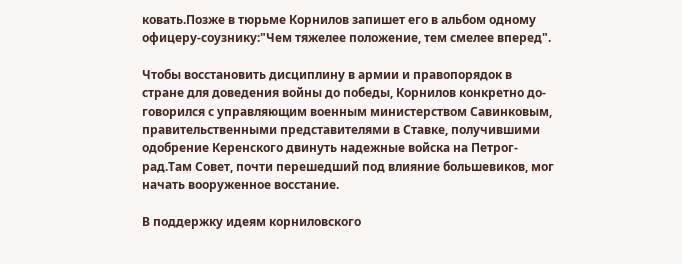ковать.Позже в тюрьме Корнилов запишет его в альбом одному
офицеру-соузнику:"Чем тяжелее положение, тем смелее вперед".

Чтобы восстановить дисциплину в армии и правопорядок в
стране для доведения войны до победы, Корнилов конкретно до-
говорился с управляющим военным министерством Савинковым,
правительственными представителями в Ставке, получившими
одобрение Керенского двинуть надежные войска на Петрог-
рад.Там Совет, почти перешедший под влияние большевиков, мог
начать вооруженное восстание.

В поддержку идеям корниловского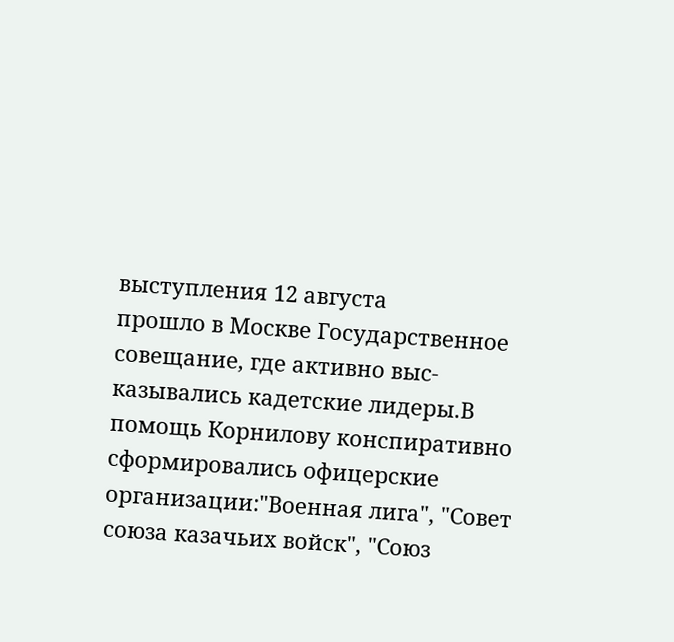выступления 12 августа
прошло в Москве Государственное совещание, где активно выс-
казывались кадетские лидеры.В помощь Корнилову конспиративно
сформировались офицерские организации:"Военная лига", "Совет
союза казачьих войск", "Союз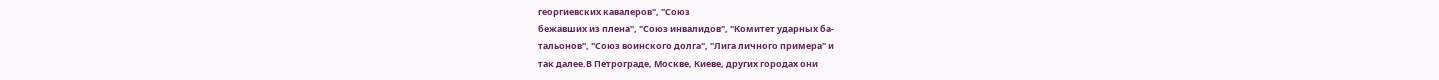георгиевских кавалеров", "Союз
бежавших из плена", "Союз инвалидов", "Комитет ударных ба-
тальонов", "Союз воинского долга", "Лига личного примера" и
так далее.В Петрограде, Москве, Киеве, других городах они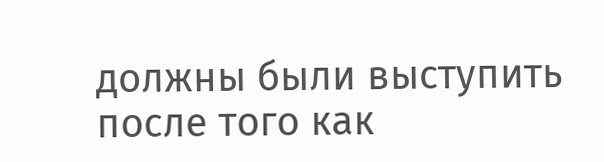должны были выступить после того как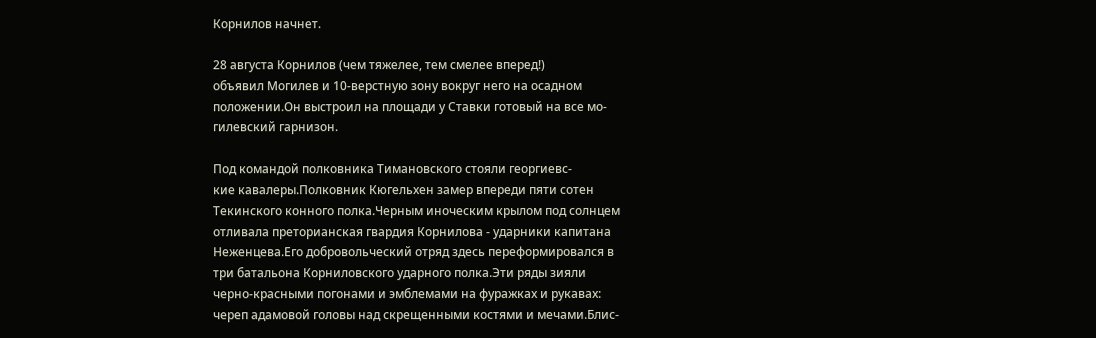Корнилов начнет.

28 августа Корнилов (чем тяжелее, тем смелее вперед!)
объявил Могилев и 10-верстную зону вокруг него на осадном
положении.Он выстроил на площади у Ставки готовый на все мо-
гилевский гарнизон.

Под командой полковника Тимановского стояли георгиевс-
кие кавалеры.Полковник Кюгельхен замер впереди пяти сотен
Текинского конного полка.Черным иноческим крылом под солнцем
отливала преторианская гвардия Корнилова - ударники капитана
Неженцева.Его добровольческий отряд здесь переформировался в
три батальона Корниловского ударного полка.Эти ряды зияли
черно-красными погонами и эмблемами на фуражках и рукавах:
череп адамовой головы над скрещенными костями и мечами.Блис-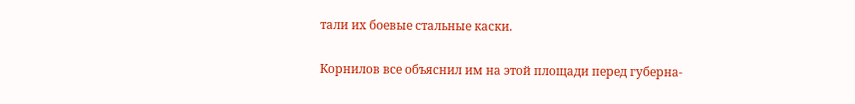тали их боевые стальные каски.

Корнилов все объяснил им на этой площади перед губерна-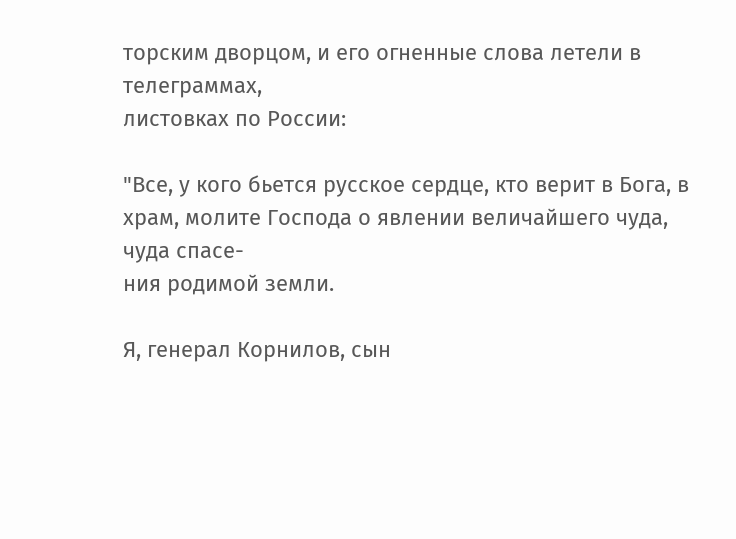торским дворцом, и его огненные слова летели в телеграммах,
листовках по России:

"Все, у кого бьется русское сердце, кто верит в Бога, в
храм, молите Господа о явлении величайшего чуда, чуда спасе-
ния родимой земли.

Я, генерал Корнилов, сын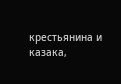крестьянина и казака,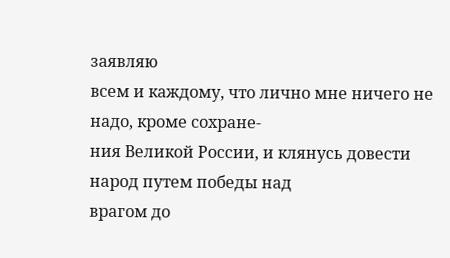заявляю
всем и каждому, что лично мне ничего не надо, кроме сохране-
ния Великой России, и клянусь довести народ путем победы над
врагом до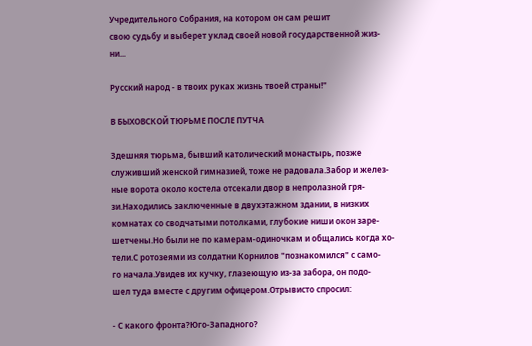Учредительного Собрания, на котором он сам решит
свою судьбу и выберет уклад своей новой государственной жиз-
ни...

Русский народ - в твоих руках жизнь твоей страны!"

В БЫХОВСКОЙ ТЮРЬМЕ ПОСЛЕ ПУТЧА

Здешняя тюрьма, бывший католический монастырь, позже
служивший женской гимназией, тоже не радовала.Забор и желез-
ные ворота около костела отсекали двор в непролазной гря-
зи.Находились заключенные в двухэтажном здании, в низких
комнатах со сводчатыми потолками, глубокие ниши окон заре-
шетчены.Но были не по камерам-одиночкам и общались когда хо-
тели.С ротозеями из солдатни Корнилов "познакомился" с само-
го начала.Увидев их кучку, глазеющую из-за забора, он подо-
шел туда вместе с другим офицером.Отрывисто спросил:

- С какого фронта?Юго-Западного?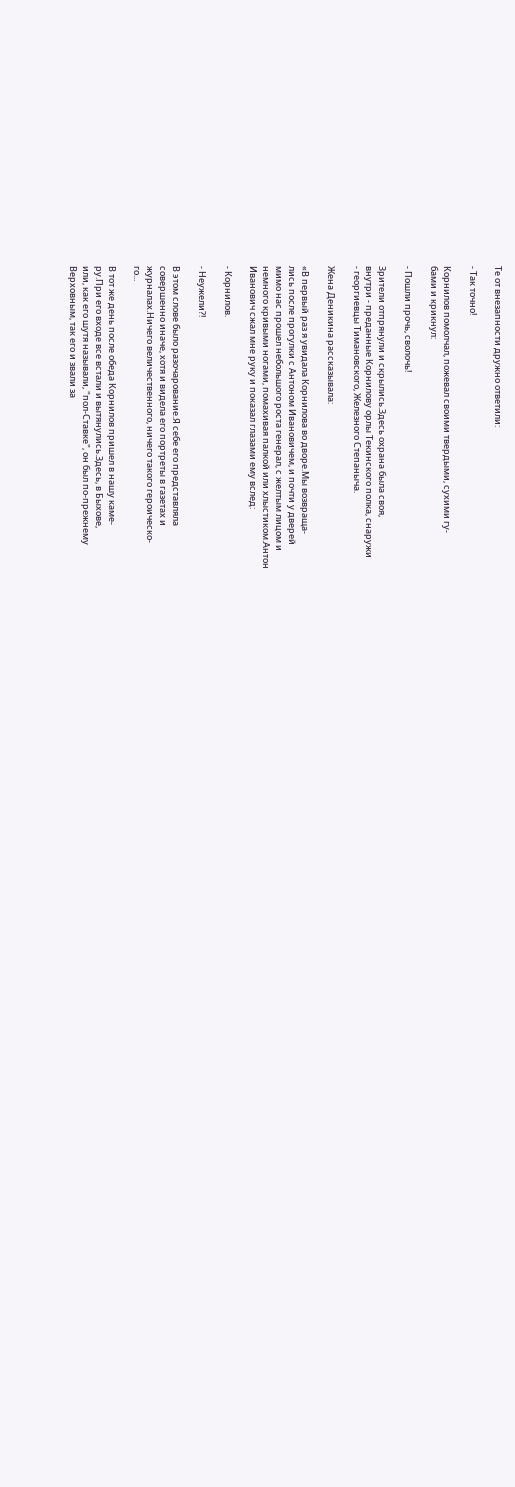Те от внезапности дружно ответили:

- Так точно!

Корнилов помолчал, пожевал своими твердыми, сухими гу-
бами и крикнул:

- Пошли прочь, сволочь!

Зрители отпрянули и скрылись.Здесь охрана была своя,
внутри - преданные Корнилову орлы Текинского полка, снаружи
- георгиевцы Тимановского, Железного Степаныча.

Жена Деникина рассказывала:

«В первый раз я увидала Корнилова во дворе.Мы возвраща-
лись после прогулки с Антоном Ивановичем, и почти у дверей
мимо нас прошел небольшого роста генерал, с желтым лицом и
немного кривыми ногами, помахивая палкой или хлыстиком.Антон
Иванович сжал мне руку и показал глазами ему вслед:

- Корнилов.

- Неужели?!

В этом слове было разочарование.Я себе его представляла
совершенно иначе, хотя и видела его портреты в газетах и
журналах.Ничего величественного, ничего такого героическо-
го...

В тот же день после обеда Корнилов пришел в нашу каме-
ру.При его входе все встали и вытянулись.Здесь, в Быхове,
или, как его шутя называли, "пол-Ставке", он был по-прежнему
Верховным, так его и звали за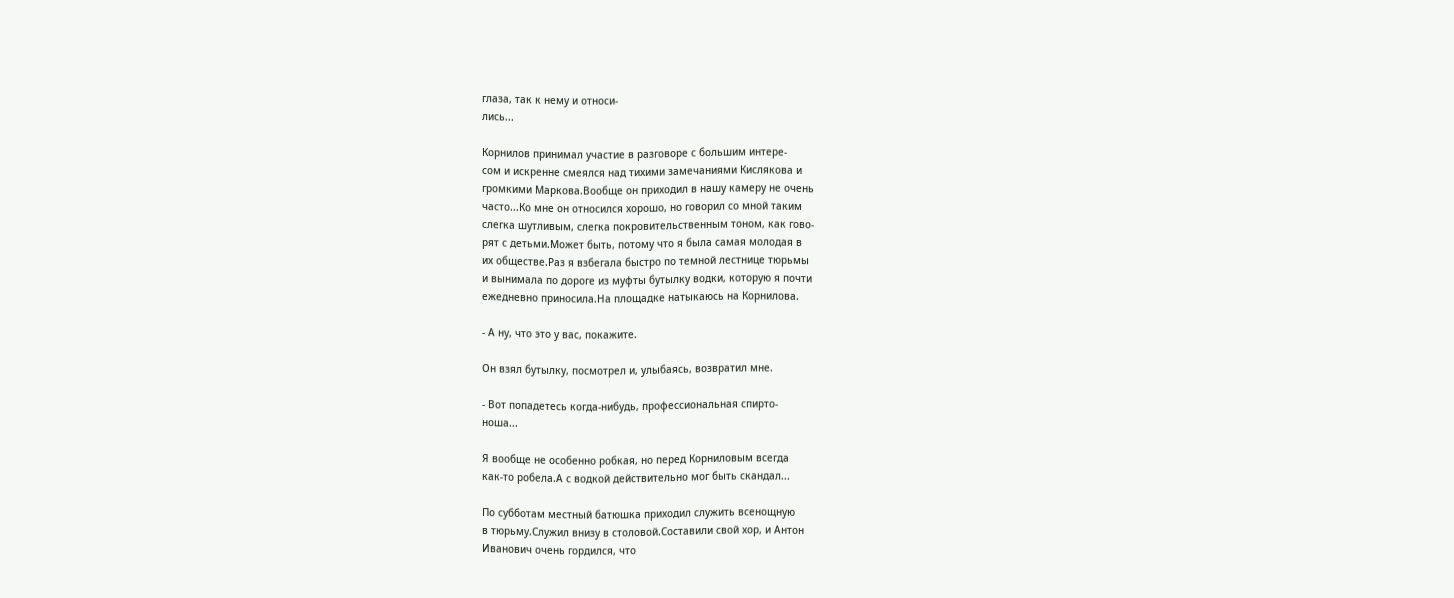глаза, так к нему и относи-
лись...

Корнилов принимал участие в разговоре с большим интере-
сом и искренне смеялся над тихими замечаниями Кислякова и
громкими Маркова.Вообще он приходил в нашу камеру не очень
часто...Ко мне он относился хорошо, но говорил со мной таким
слегка шутливым, слегка покровительственным тоном, как гово-
рят с детьми.Может быть, потому что я была самая молодая в
их обществе.Раз я взбегала быстро по темной лестнице тюрьмы
и вынимала по дороге из муфты бутылку водки, которую я почти
ежедневно приносила.На площадке натыкаюсь на Корнилова.

- А ну, что это у вас, покажите.

Он взял бутылку, посмотрел и, улыбаясь, возвратил мне.

- Вот попадетесь когда-нибудь, профессиональная спирто-
ноша...

Я вообще не особенно робкая, но перед Корниловым всегда
как-то робела.А с водкой действительно мог быть скандал...

По субботам местный батюшка приходил служить всенощную
в тюрьму.Служил внизу в столовой.Составили свой хор, и Антон
Иванович очень гордился, что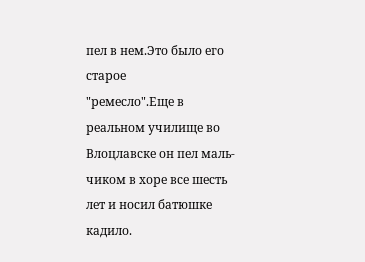пел в нем.Это было его старое
"ремесло".Еще в реальном училище во Влоцлавске он пел маль-
чиком в хоре все шесть лет и носил батюшке кадило.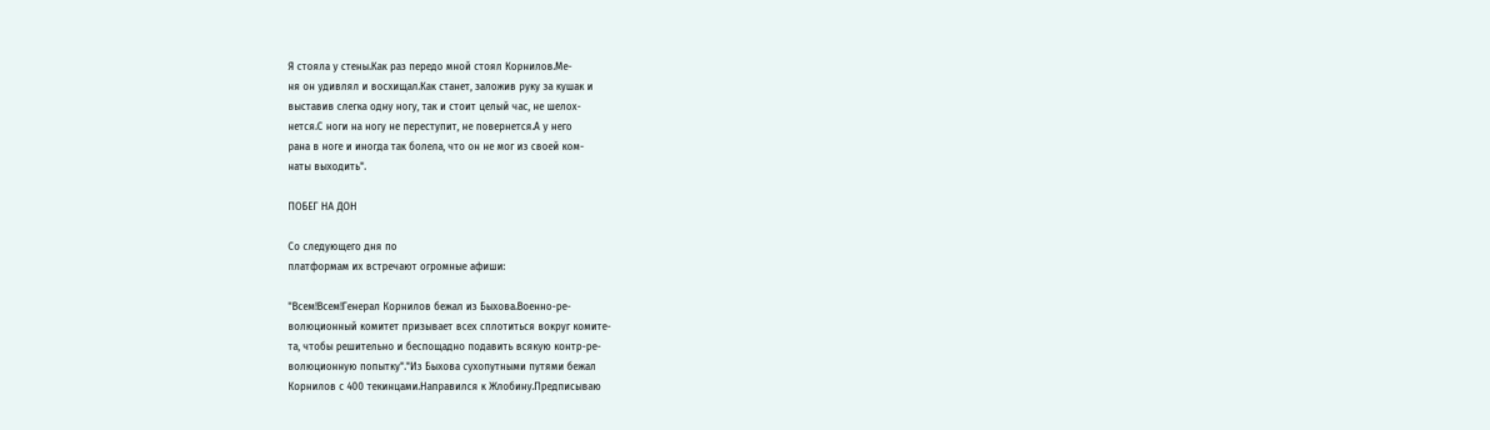Я стояла у стены.Как раз передо мной стоял Корнилов.Ме-
ня он удивлял и восхищал.Как станет, заложив руку за кушак и
выставив слегка одну ногу, так и стоит целый час, не шелох-
нется.С ноги на ногу не переступит, не повернется.А у него
рана в ноге и иногда так болела, что он не мог из своей ком-
наты выходить".

ПОБЕГ НА ДОН

Со следующего дня по
платформам их встречают огромные афиши:

"Всем!Всем!Генерал Корнилов бежал из Быхова.Военно-ре-
волюционный комитет призывает всех сплотиться вокруг комите-
та, чтобы решительно и беспощадно подавить всякую контр-ре-
волюционную попытку"."Из Быхова сухопутными путями бежал
Корнилов с 400 текинцами.Направился к Жлобину.Предписываю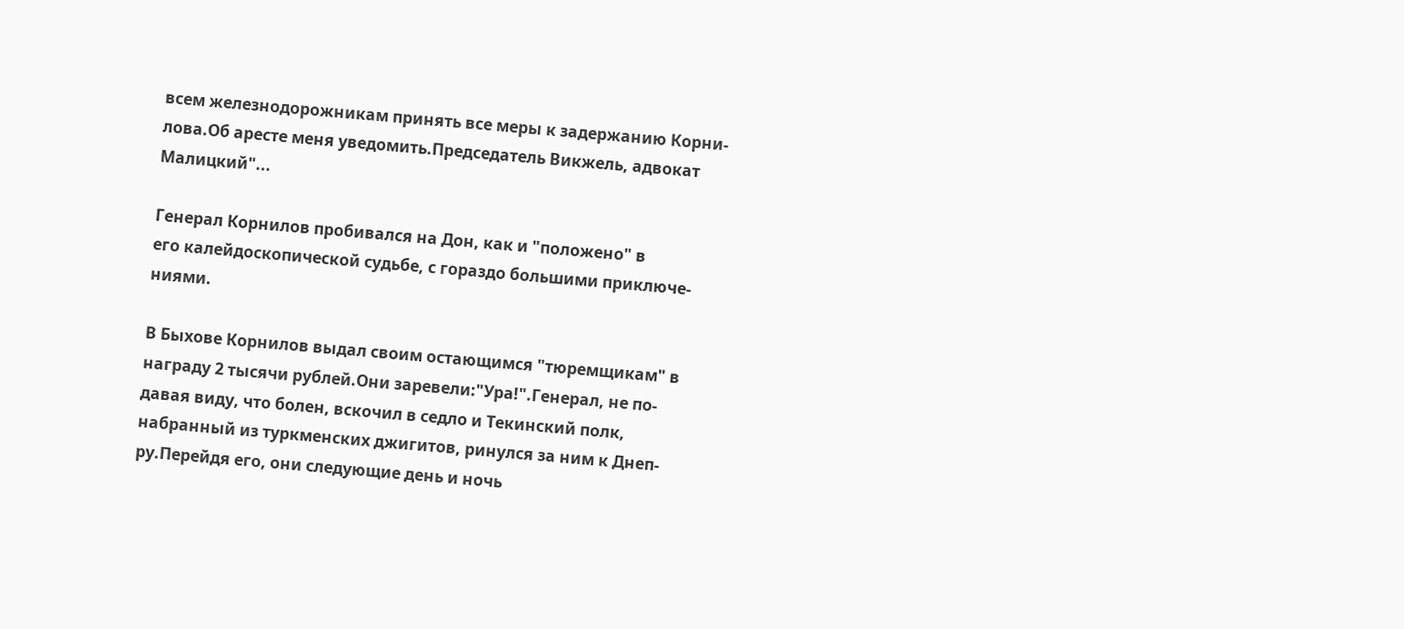всем железнодорожникам принять все меры к задержанию Корни-
лова.Об аресте меня уведомить.Председатель Викжель, адвокат
Малицкий"...

Генерал Корнилов пробивался на Дон, как и "положено" в
его калейдоскопической судьбе, с гораздо большими приключе-
ниями.

В Быхове Корнилов выдал своим остающимся "тюремщикам" в
награду 2 тысячи рублей.Они заревели:"Ура!".Генерал, не по-
давая виду, что болен, вскочил в седло и Текинский полк,
набранный из туркменских джигитов, ринулся за ним к Днеп-
ру.Перейдя его, они следующие день и ночь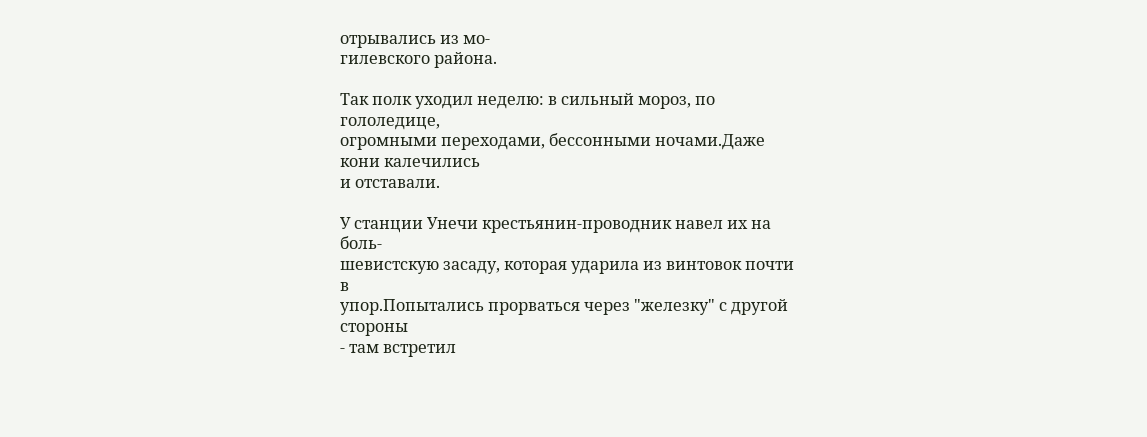отрывались из мо-
гилевского района.

Так полк уходил неделю: в сильный мороз, по гололедице,
огромными переходами, бессонными ночами.Даже кони калечились
и отставали.

У станции Унечи крестьянин-проводник навел их на боль-
шевистскую засаду, которая ударила из винтовок почти в
упор.Попытались прорваться через "железку" с другой стороны
- там встретил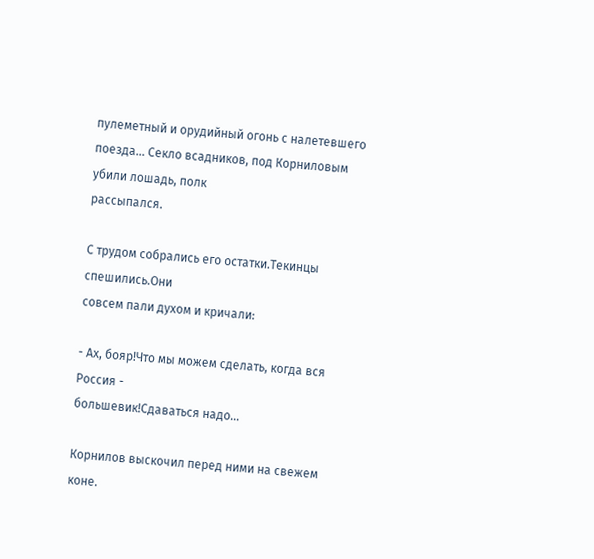пулеметный и орудийный огонь с налетевшего
поезда... Секло всадников, под Корниловым убили лошадь, полк
рассыпался.

С трудом собрались его остатки.Текинцы спешились.Они
совсем пали духом и кричали:

- Ах, бояр!Что мы можем сделать, когда вся Россия -
большевик!Сдаваться надо...

Корнилов выскочил перед ними на свежем коне.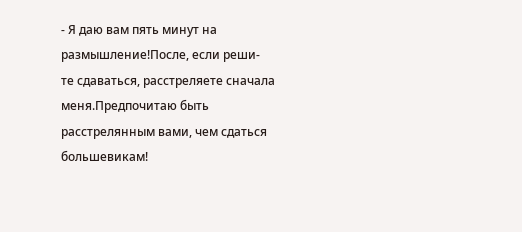- Я даю вам пять минут на размышление!После, если реши-
те сдаваться, расстреляете сначала меня.Предпочитаю быть
расстрелянным вами, чем сдаться большевикам!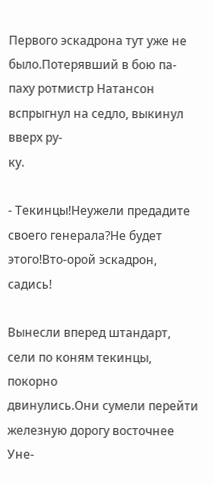Первого эскадрона тут уже не было.Потерявший в бою па-
паху ротмистр Натансон вспрыгнул на седло, выкинул вверх ру-
ку.

- Текинцы!Неужели предадите своего генерала?Не будет
этого!Вто-орой эскадрон, садись!

Вынесли вперед штандарт, сели по коням текинцы, покорно
двинулись.Они сумели перейти железную дорогу восточнее Уне-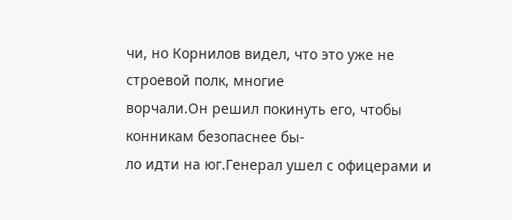чи, но Корнилов видел, что это уже не строевой полк, многие
ворчали.Он решил покинуть его, чтобы конникам безопаснее бы-
ло идти на юг.Генерал ушел с офицерами и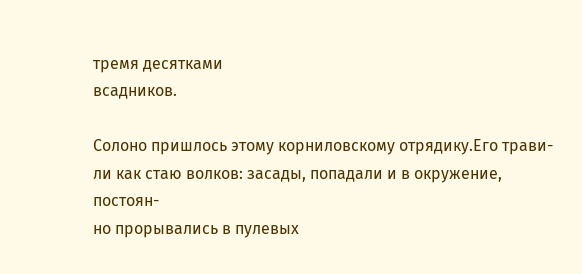тремя десятками
всадников.

Солоно пришлось этому корниловскому отрядику.Его трави-
ли как стаю волков: засады, попадали и в окружение, постоян-
но прорывались в пулевых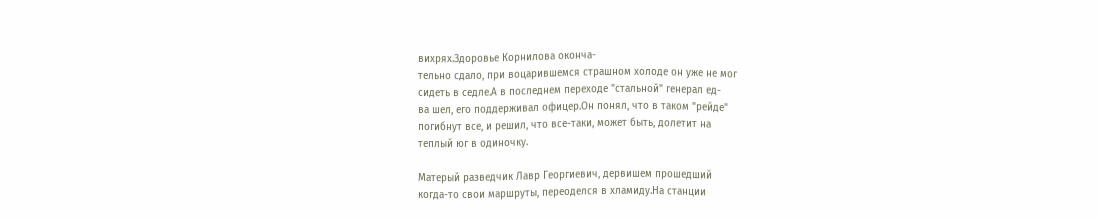вихрях.Здоровье Корнилова оконча-
тельно сдало, при воцарившемся страшном холоде он уже не мог
сидеть в седле.А в последнем переходе "стальной" генерал ед-
ва шел, его поддерживал офицер.Он понял, что в таком "рейде"
погибнут все, и решил, что все-таки, может быть, долетит на
теплый юг в одиночку.

Матерый разведчик Лавр Георгиевич, дервишем прошедший
когда-то свои маршруты, переоделся в хламиду.На станции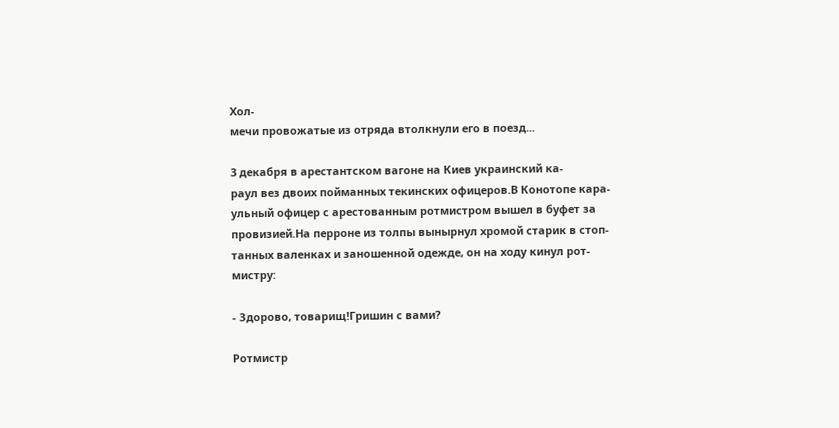Хол-
мечи провожатые из отряда втолкнули его в поезд...

3 декабря в арестантском вагоне на Киев украинский ка-
раул вез двоих пойманных текинских офицеров.В Конотопе кара-
ульный офицер с арестованным ротмистром вышел в буфет за
провизией.На перроне из толпы вынырнул хромой старик в стоп-
танных валенках и заношенной одежде, он на ходу кинул рот-
мистру:

- Здорово, товарищ!Гришин с вами?

Ротмистр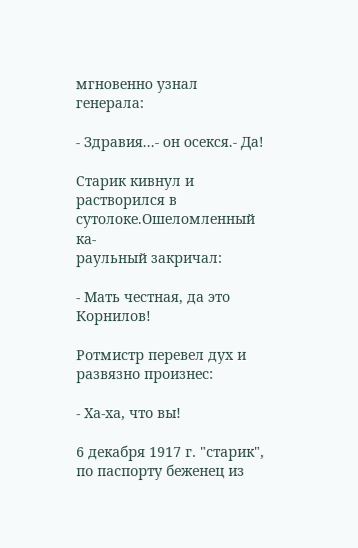мгновенно узнал генерала:

- Здравия...- он осекся.- Да!

Старик кивнул и растворился в сутолоке.Ошеломленный ка-
раульный закричал:

- Мать честная, да это Корнилов!

Ротмистр перевел дух и развязно произнес:

- Ха-ха, что вы!

6 декабря 1917 г. "старик", по паспорту беженец из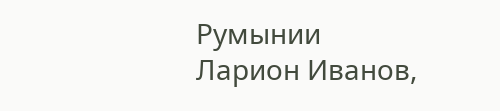Румынии
Ларион Иванов,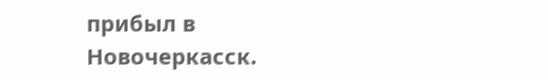прибыл в Новочеркасск.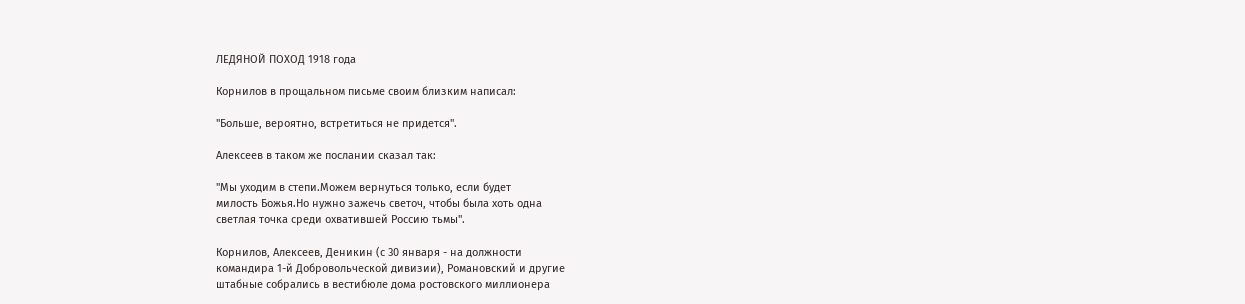ЛЕДЯНОЙ ПОХОД 1918 года

Корнилов в прощальном письме своим близким написал:

"Больше, вероятно, встретиться не придется".

Алексеев в таком же послании сказал так:

"Мы уходим в степи.Можем вернуться только, если будет
милость Божья.Но нужно зажечь светоч, чтобы была хоть одна
светлая точка среди охватившей Россию тьмы".

Корнилов, Алексеев, Деникин (с 30 января - на должности
командира 1-й Добровольческой дивизии), Романовский и другие
штабные собрались в вестибюле дома ростовского миллионера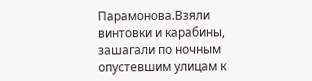Парамонова.Взяли винтовки и карабины, зашагали по ночным
опустевшим улицам к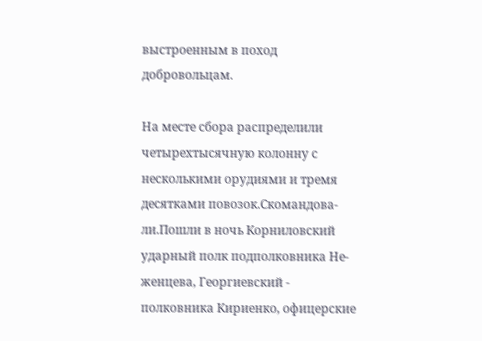выстроенным в поход добровольцам.

На месте сбора распределили четырехтысячную колонну с
несколькими орудиями и тремя десятками повозок.Скомандова-
ли.Пошли в ночь Корниловский ударный полк подполковника Не-
женцева, Георгиевский - полковника Кириенко, офицерские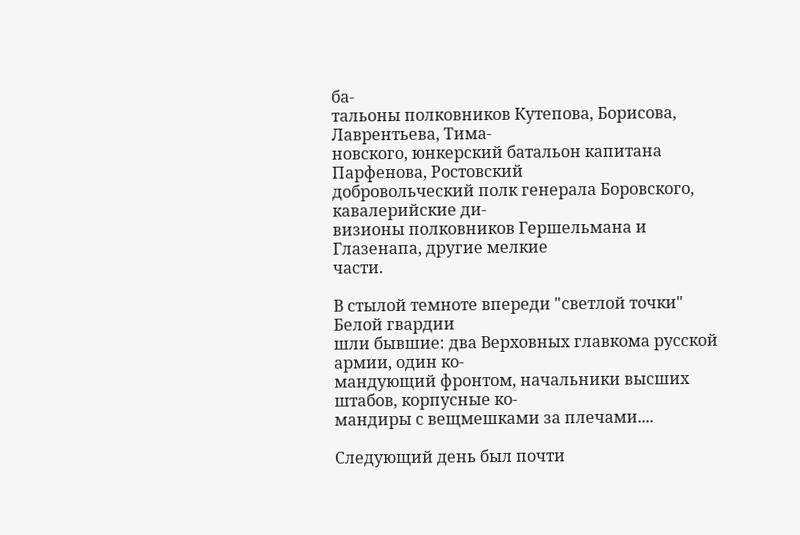ба-
тальоны полковников Кутепова, Борисова, Лаврентьева, Тима-
новского, юнкерский батальон капитана Парфенова, Ростовский
добровольческий полк генерала Боровского, кавалерийские ди-
визионы полковников Гершельмана и Глазенапа, другие мелкие
части.

В стылой темноте впереди "светлой точки" Белой гвардии
шли бывшие: два Верховных главкома русской армии, один ко-
мандующий фронтом, начальники высших штабов, корпусные ко-
мандиры с вещмешками за плечами....

Следующий день был почти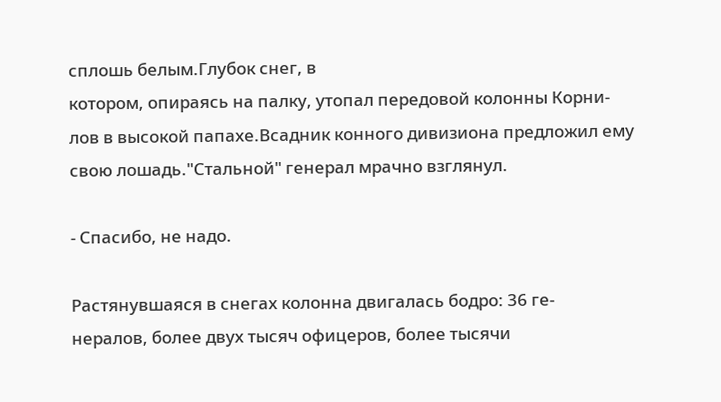сплошь белым.Глубок снег, в
котором, опираясь на палку, утопал передовой колонны Корни-
лов в высокой папахе.Всадник конного дивизиона предложил ему
свою лошадь."Стальной" генерал мрачно взглянул.

- Спасибо, не надо.

Растянувшаяся в снегах колонна двигалась бодро: 36 ге-
нералов, более двух тысяч офицеров, более тысячи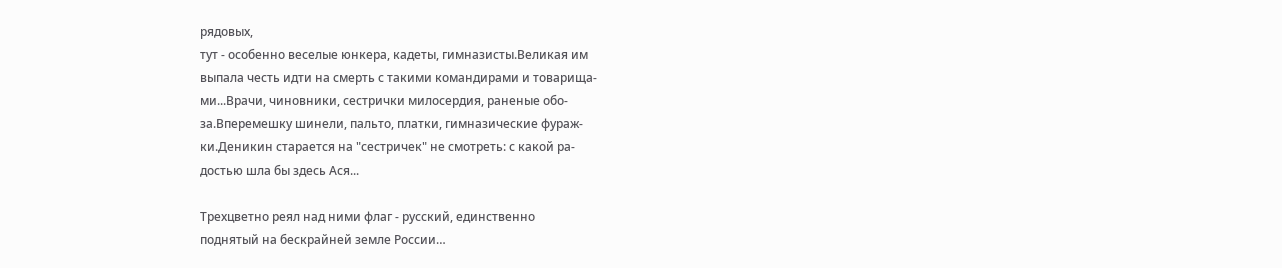рядовых,
тут - особенно веселые юнкера, кадеты, гимназисты.Великая им
выпала честь идти на смерть с такими командирами и товарища-
ми...Врачи, чиновники, сестрички милосердия, раненые обо-
за.Вперемешку шинели, пальто, платки, гимназические фураж-
ки.Деникин старается на "сестричек" не смотреть: с какой ра-
достью шла бы здесь Ася...

Трехцветно реял над ними флаг - русский, единственно
поднятый на бескрайней земле России…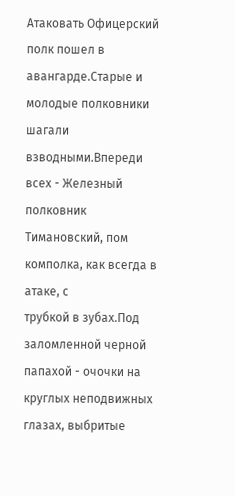Атаковать Офицерский полк пошел в авангарде.Старые и
молодые полковники шагали взводными.Впереди всех - Железный
полковник Тимановский, пом комполка, как всегда в атаке, с
трубкой в зубах.Под заломленной черной папахой - очочки на
круглых неподвижных глазах, выбритые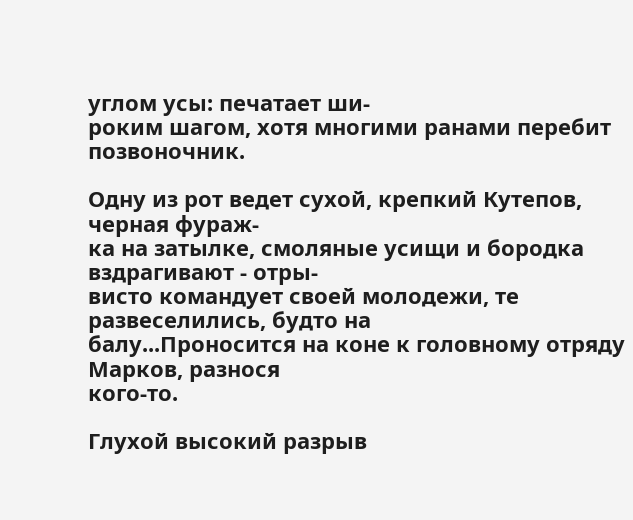углом усы: печатает ши-
роким шагом, хотя многими ранами перебит позвоночник.

Одну из рот ведет сухой, крепкий Кутепов, черная фураж-
ка на затылке, смоляные усищи и бородка вздрагивают - отры-
висто командует своей молодежи, те развеселились, будто на
балу...Проносится на коне к головному отряду Марков, разнося
кого-то.

Глухой высокий разрыв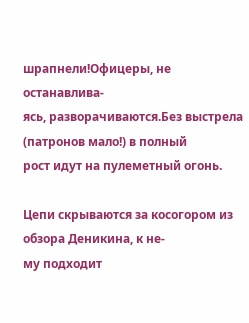шрапнели!Офицеры, не останавлива-
ясь, разворачиваются.Без выстрела (патронов мало!) в полный
рост идут на пулеметный огонь.

Цепи скрываются за косогором из обзора Деникина, к не-
му подходит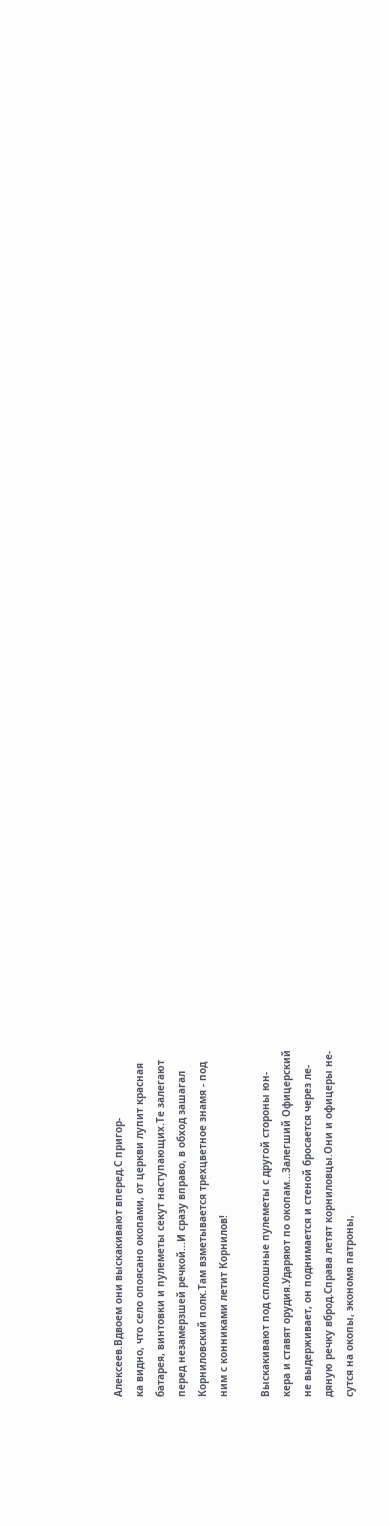Алексеев.Вдвоем они выскакивают вперед.С пригор-
ка видно, что село опоясано окопами, от церкви лупит красная
батарея, винтовки и пулеметы секут наступающих.Те залегают
перед незамерзшей речкой...И сразу вправо, в обход зашагал
Корниловский полк.Там взметывается трехцветное знамя - под
ним с конниками летит Корнилов!

Выскакивают под сплошные пулеметы с другой стороны юн-
кера и ставят орудия.Ударяют по окопам...Залегший Офицерский
не выдерживает, он поднимается и стеной бросается через ле-
дяную речку вброд.Справа летят корниловцы.Они и офицеры не-
сутся на окопы, экономя патроны,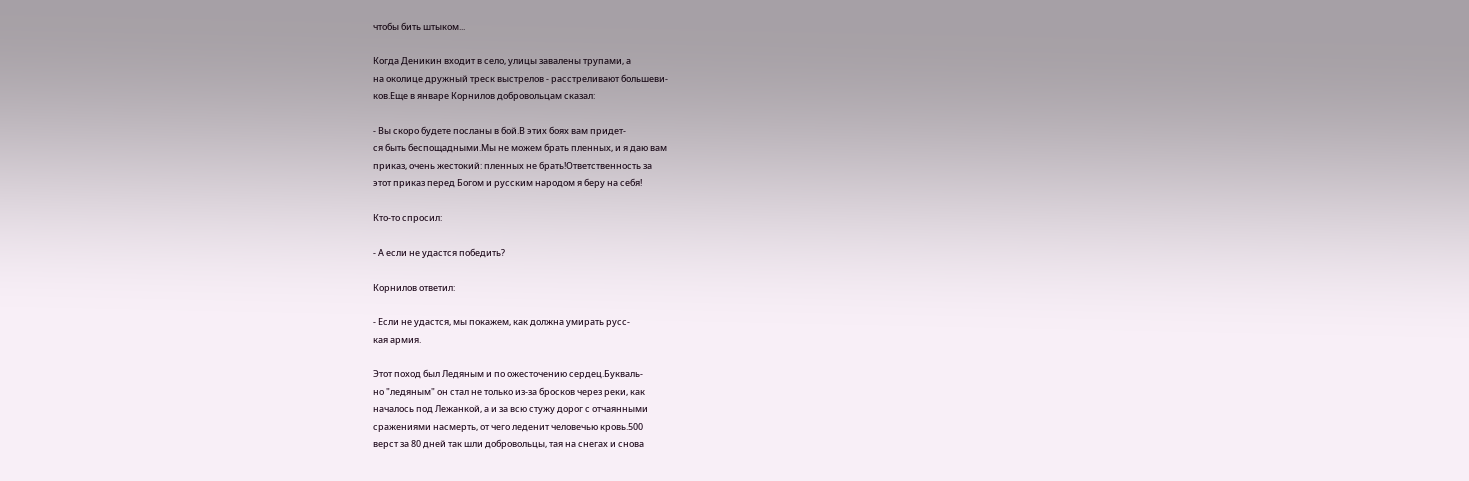чтобы бить штыком...

Когда Деникин входит в село, улицы завалены трупами, а
на околице дружный треск выстрелов - расстреливают большеви-
ков.Еще в январе Корнилов добровольцам сказал:

- Вы скоро будете посланы в бой.В этих боях вам придет-
ся быть беспощадными.Мы не можем брать пленных, и я даю вам
приказ, очень жестокий: пленных не брать!Ответственность за
этот приказ перед Богом и русским народом я беру на себя!

Кто-то спросил:

- А если не удастся победить?

Корнилов ответил:

- Если не удастся, мы покажем, как должна умирать русс-
кая армия.

Этот поход был Ледяным и по ожесточению сердец.Букваль-
но "ледяным" он стал не только из-за бросков через реки, как
началось под Лежанкой, а и за всю стужу дорог с отчаянными
сражениями насмерть, от чего леденит человечью кровь.500
верст за 80 дней так шли добровольцы, тая на снегах и снова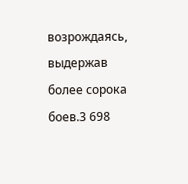возрождаясь, выдержав более сорока боев.3 698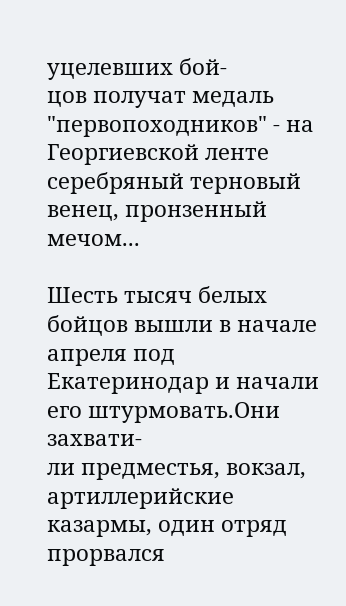уцелевших бой-
цов получат медаль "первопоходников" - на Георгиевской ленте
серебряный терновый венец, пронзенный мечом...

Шесть тысяч белых бойцов вышли в начале
апреля под Екатеринодар и начали его штурмовать.Они захвати-
ли предместья, вокзал, артиллерийские казармы, один отряд
прорвался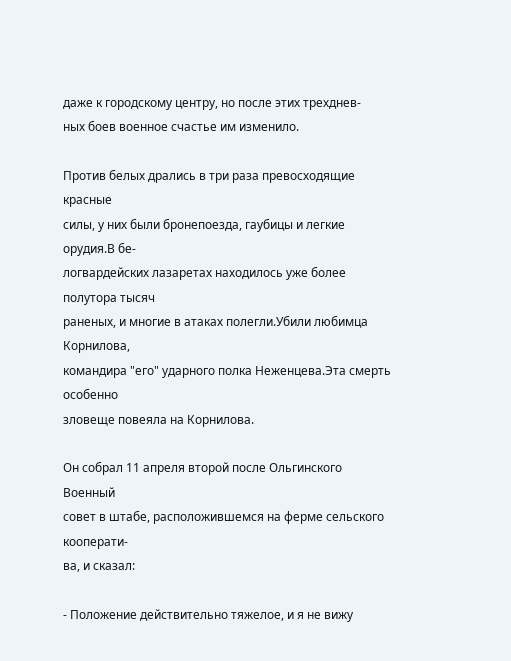даже к городскому центру, но после этих трехднев-
ных боев военное счастье им изменило.

Против белых дрались в три раза превосходящие красные
силы, у них были бронепоезда, гаубицы и легкие орудия.В бе-
логвардейских лазаретах находилось уже более полутора тысяч
раненых, и многие в атаках полегли.Убили любимца Корнилова,
командира "его" ударного полка Неженцева.Эта смерть особенно
зловеще повеяла на Корнилова.

Он собрал 11 апреля второй после Ольгинского Военный
совет в штабе, расположившемся на ферме сельского кооперати-
ва, и сказал:

- Положение действительно тяжелое, и я не вижу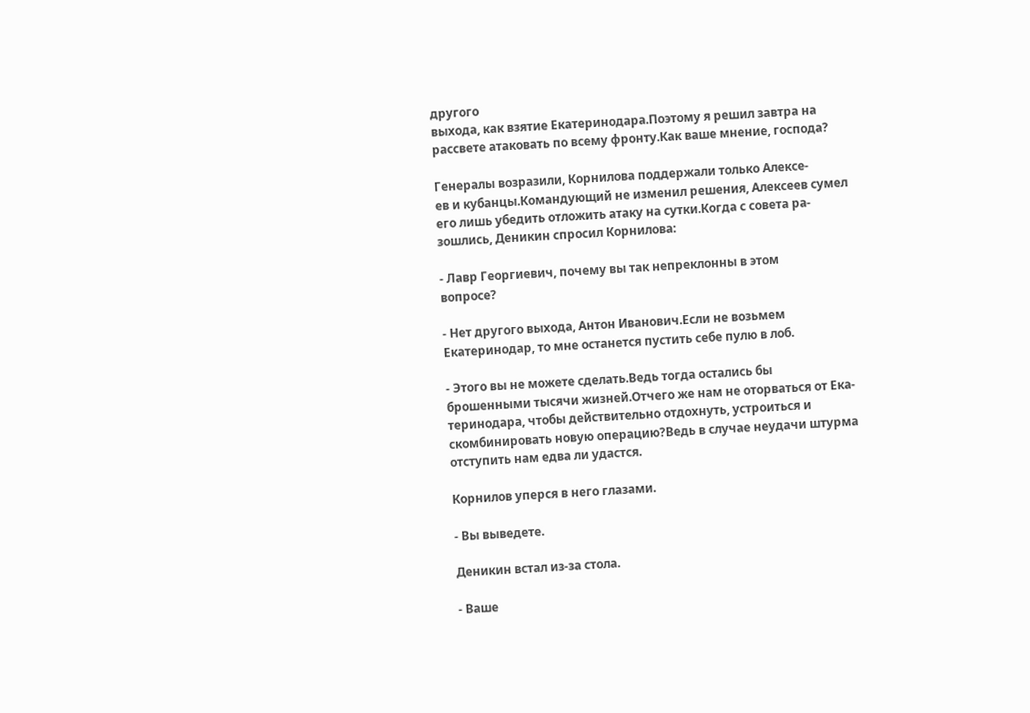другого
выхода, как взятие Екатеринодара.Поэтому я решил завтра на
рассвете атаковать по всему фронту.Как ваше мнение, господа?

Генералы возразили, Корнилова поддержали только Алексе-
ев и кубанцы.Командующий не изменил решения, Алексеев сумел
его лишь убедить отложить атаку на сутки.Когда с совета ра-
зошлись, Деникин спросил Корнилова:

- Лавр Георгиевич, почему вы так непреклонны в этом
вопросе?

- Нет другого выхода, Антон Иванович.Если не возьмем
Екатеринодар, то мне останется пустить себе пулю в лоб.

- Этого вы не можете сделать.Ведь тогда остались бы
брошенными тысячи жизней.Отчего же нам не оторваться от Ека-
теринодара, чтобы действительно отдохнуть, устроиться и
скомбинировать новую операцию?Ведь в случае неудачи штурма
отступить нам едва ли удастся.

Корнилов уперся в него глазами.

- Вы выведете.

Деникин встал из-за стола.

- Ваше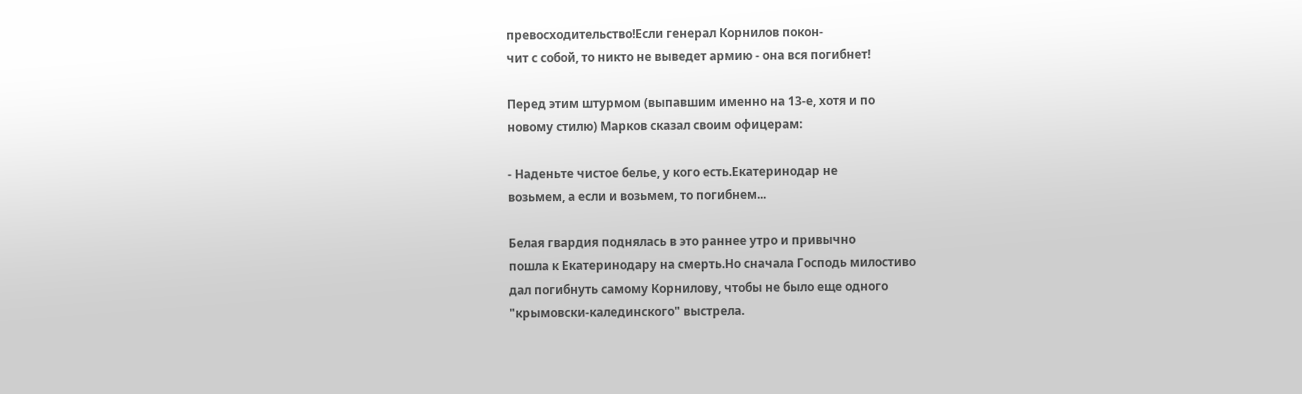превосходительство!Если генерал Корнилов покон-
чит с собой, то никто не выведет армию - она вся погибнет!

Перед этим штурмом (выпавшим именно на 13-е, хотя и по
новому стилю) Марков сказал своим офицерам:

- Наденьте чистое белье, у кого есть.Екатеринодар не
возьмем, а если и возьмем, то погибнем...

Белая гвардия поднялась в это раннее утро и привычно
пошла к Екатеринодару на смерть.Но сначала Господь милостиво
дал погибнуть самому Корнилову, чтобы не было еще одного
"крымовски-калединского" выстрела.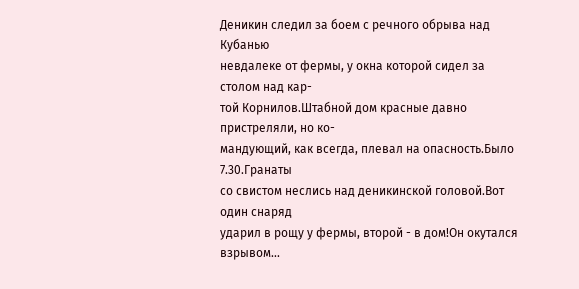Деникин следил за боем с речного обрыва над Кубанью
невдалеке от фермы, у окна которой сидел за столом над кар-
той Корнилов.Штабной дом красные давно пристреляли, но ко-
мандующий, как всегда, плевал на опасность.Было 7.30.Гранаты
со свистом неслись над деникинской головой.Вот один снаряд
ударил в рощу у фермы, второй - в дом!Он окутался взрывом...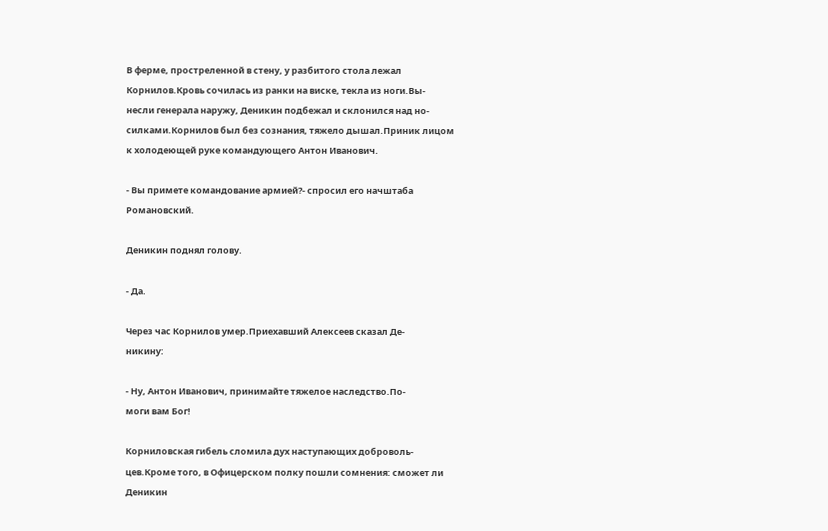В ферме, простреленной в стену, у разбитого стола лежал
Корнилов.Кровь сочилась из ранки на виске, текла из ноги.Вы-
несли генерала наружу, Деникин подбежал и склонился над но-
силками.Корнилов был без сознания, тяжело дышал.Приник лицом
к холодеющей руке командующего Антон Иванович.

- Вы примете командование армией?- спросил его начштаба
Романовский.

Деникин поднял голову.

- Да.

Через час Корнилов умер.Приехавший Алексеев сказал Де-
никину:

- Ну, Антон Иванович, принимайте тяжелое наследство.По-
моги вам Бог!

Корниловская гибель сломила дух наступающих доброволь-
цев.Кроме того, в Офицерском полку пошли сомнения: сможет ли
Деникин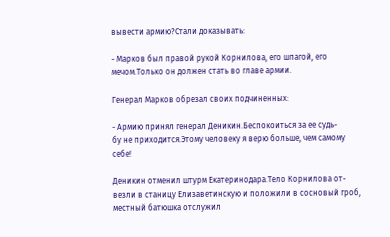вывести армию?Стали доказывать:

- Марков был правой рукой Корнилова, его шпагой, его
мечом.Только он должен стать во главе армии.

Генерал Марков обрезал своих подчиненных:

- Армию принял генерал Деникин.Беспокоиться за ее судь-
бу не приходится.Этому человеку я верю больше, чем самому
себе!

Деникин отменил штурм Екатеринодара.Тело Корнилова от-
везли в станицу Елизаветинскую и положили в сосновый гроб,
местный батюшка отслужил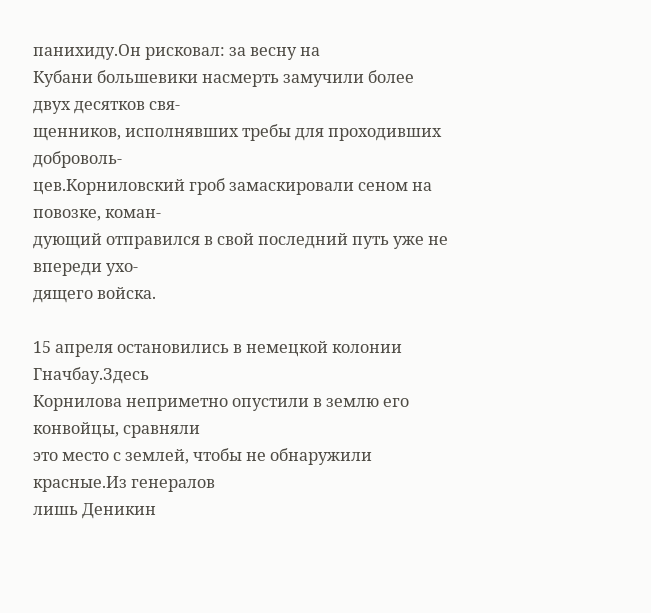панихиду.Он рисковал: за весну на
Кубани большевики насмерть замучили более двух десятков свя-
щенников, исполнявших требы для проходивших доброволь-
цев.Корниловский гроб замаскировали сеном на повозке, коман-
дующий отправился в свой последний путь уже не впереди ухо-
дящего войска.

15 апреля остановились в немецкой колонии Гначбау.Здесь
Корнилова неприметно опустили в землю его конвойцы, сравняли
это место с землей, чтобы не обнаружили красные.Из генералов
лишь Деникин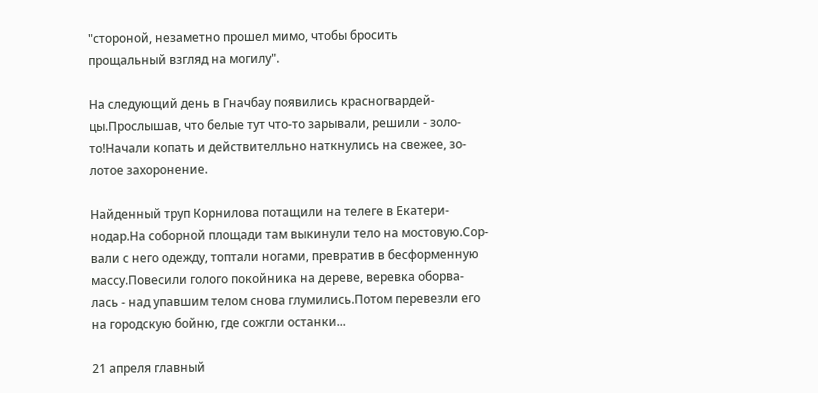"стороной, незаметно прошел мимо, чтобы бросить
прощальный взгляд на могилу".

На следующий день в Гначбау появились красногвардей-
цы.Прослышав, что белые тут что-то зарывали, решили - золо-
то!Начали копать и действителльно наткнулись на свежее, зо-
лотое захоронение.

Найденный труп Корнилова потащили на телеге в Екатери-
нодар.На соборной площади там выкинули тело на мостовую.Сор-
вали с него одежду, топтали ногами, превратив в бесформенную
массу.Повесили голого покойника на дереве, веревка оборва-
лась - над упавшим телом снова глумились.Потом перевезли его
на городскую бойню, где сожгли останки...

21 апреля главный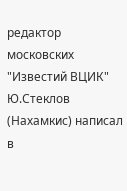редактор московских "Известий ВЦИК"
Ю.Стеклов (Нахамкис) написал в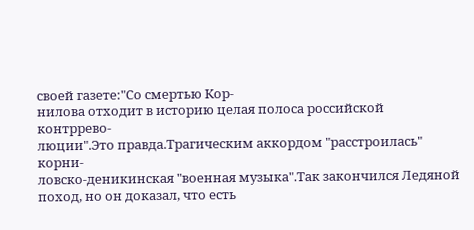своей газете:"Со смертью Кор-
нилова отходит в историю целая полоса российской контррево-
люции".Это правда.Трагическим аккордом "расстроилась" корни-
ловско-деникинская "военная музыка".Так закончился Ледяной
поход, но он доказал, что есть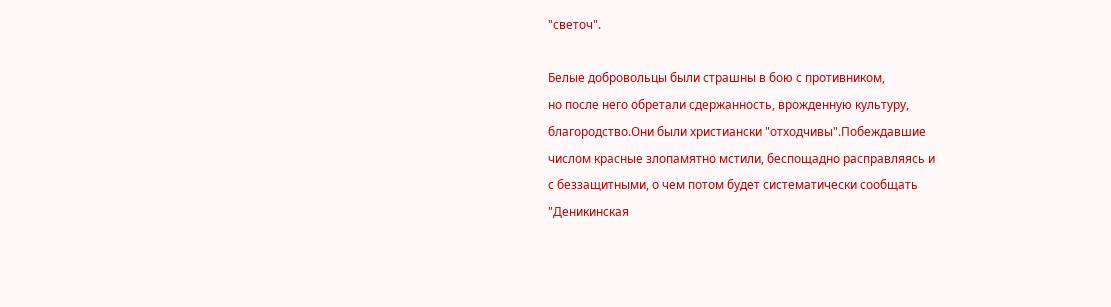"светоч".

Белые добровольцы были страшны в бою с противником,
но после него обретали сдержанность, врожденную культуру,
благородство.Они были христиански "отходчивы".Побеждавшие
числом красные злопамятно мстили, беспощадно расправляясь и
с беззащитными, о чем потом будет систематически сообщать
"Деникинская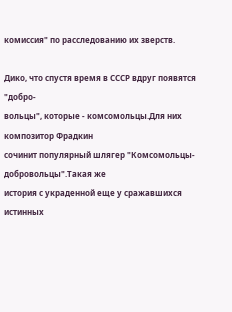комиссия" по расследованию их зверств.

Дико, что спустя время в СССР вдруг появятся "добро-
вольцы", которые - комсомольцы.Для них композитор Фрадкин
сочинит популярный шлягер "Комсомольцы-добровольцы".Такая же
история с украденной еще у сражавшихся истинных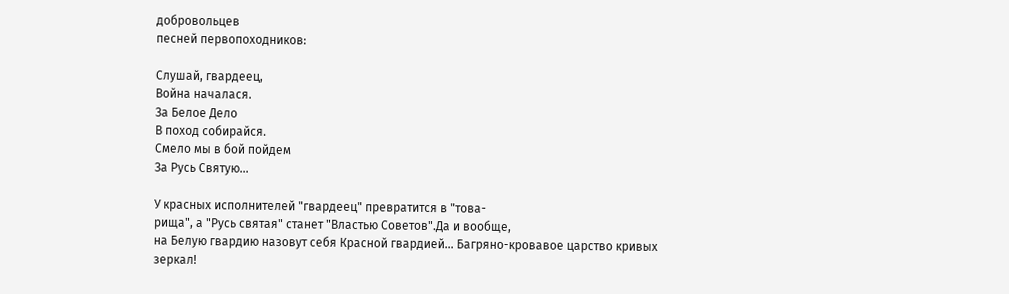добровольцев
песней первопоходников:

Слушай, гвардеец,
Война началася.
За Белое Дело
В поход собирайся.
Смело мы в бой пойдем
За Русь Святую...

У красных исполнителей "гвардеец" превратится в "това-
рища", а "Русь святая" станет "Властью Советов".Да и вообще,
на Белую гвардию назовут себя Красной гвардией… Багряно-кровавое царство кривых зеркал!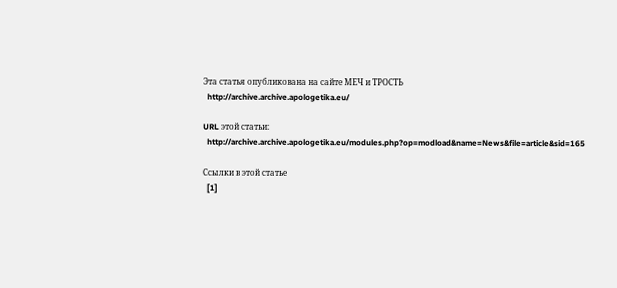Эта статья опубликована на сайте МЕЧ и ТРОСТЬ
  http://archive.archive.apologetika.eu/

URL этой статьи:
  http://archive.archive.apologetika.eu/modules.php?op=modload&name=News&file=article&sid=165

Ссылки в этой статье
  [1]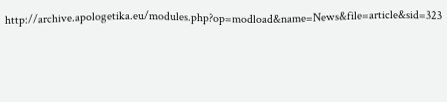http://archive.apologetika.eu/modules.php?op=modload&name=News&file=article&sid=323